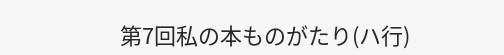第7回私の本ものがたり(ハ行)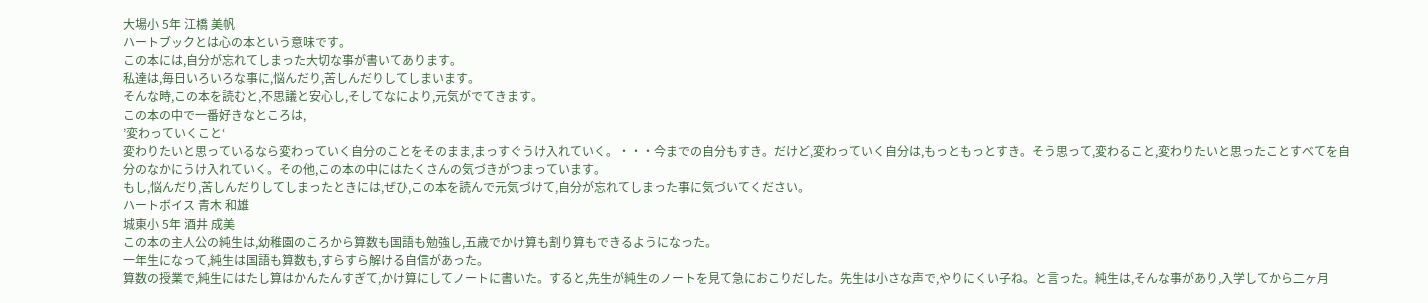大場小 5年 江橋 美帆
ハートブックとは心の本という意味です。
この本には,自分が忘れてしまった大切な事が書いてあります。
私達は,毎日いろいろな事に,悩んだり,苦しんだりしてしまいます。
そんな時,この本を読むと,不思議と安心し,そしてなにより,元気がでてきます。
この本の中で一番好きなところは,
’変わっていくこと‘
変わりたいと思っているなら変わっていく自分のことをそのまま,まっすぐうけ入れていく。・・・今までの自分もすき。だけど,変わっていく自分は,もっともっとすき。そう思って,変わること,変わりたいと思ったことすべてを自分のなかにうけ入れていく。その他,この本の中にはたくさんの気づきがつまっています。
もし,悩んだり,苦しんだりしてしまったときには,ぜひ,この本を読んで元気づけて,自分が忘れてしまった事に気づいてください。
ハートボイス 青木 和雄
城東小 5年 酒井 成美
この本の主人公の純生は,幼稚園のころから算数も国語も勉強し,五歳でかけ算も割り算もできるようになった。
一年生になって,純生は国語も算数も,すらすら解ける自信があった。
算数の授業で,純生にはたし算はかんたんすぎて,かけ算にしてノートに書いた。すると,先生が純生のノートを見て急におこりだした。先生は小さな声で,やりにくい子ね。と言った。純生は,そんな事があり,入学してから二ヶ月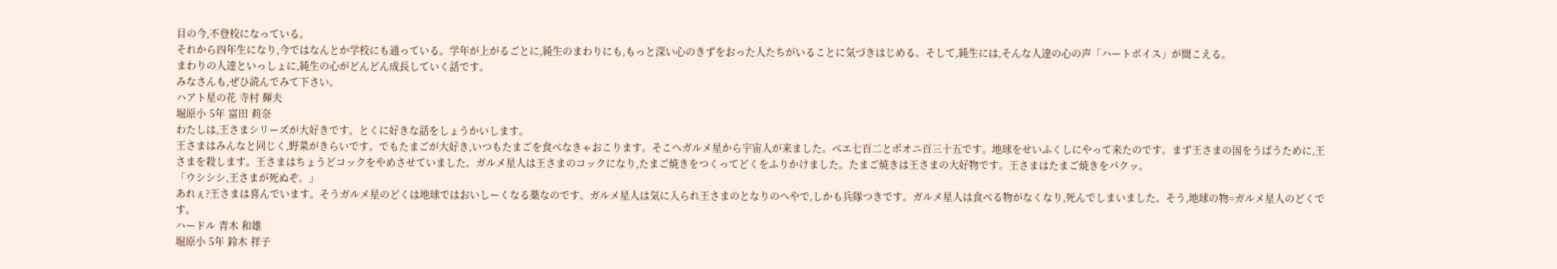目の今,不登校になっている。
それから四年生になり,今ではなんとか学校にも通っている。学年が上がるごとに,純生のまわりにも,もっと深い心のきずをおった人たちがいることに気づきはじめる。そして,純生には,そんな人達の心の声「ハートボイス」が聞こえる。
まわりの人達といっしょに,純生の心がどんどん成長していく話です。
みなさんも,ぜひ読んでみて下さい。
ハアト星の花 寺村 輝夫
堀原小 5年 富田 莉奈
わたしは,王さまシリーズが大好きです。とくに好きな話をしょうかいします。
王さまはみんなと同じく,野菜がきらいです。でもたまごが大好き,いつもたまごを食べなきゃおこります。そこへガルメ星から宇宙人が来ました。ペエ七百二とポオニ百三十五です。地球をせいふくしにやって来たのです。まず王さまの国をうばうために,王さまを殺します。王さまはちょうどコックをやめさせていました。ガルメ星人は王さまのコックになり,たまご焼きをつくってどくをふりかけました。たまご焼きは王さまの大好物です。王さまはたまご焼きをパクッ。
「ウシシシ,王さまが死ぬぞ。」
あれぇ?王さまは喜んでいます。そうガルメ星のどくは地球ではおいしーくなる薬なのです。ガルメ星人は気に入られ王さまのとなりのへやで,しかも兵隊つきです。ガルメ星人は食べる物がなくなり,死んでしまいました。そう,地球の物=ガルメ星人のどくです。
ハードル 青木 和雄
堀原小 5年 鈴木 祥子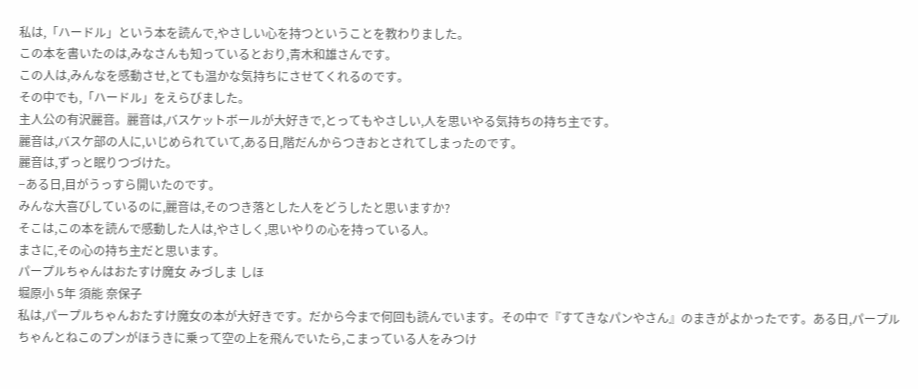私は,「ハードル」という本を読んで,やさしい心を持つということを教わりました。
この本を書いたのは,みなさんも知っているとおり,青木和雄さんです。
この人は,みんなを感動させ,とても温かな気持ちにさせてくれるのです。
その中でも,「ハードル」をえらびました。
主人公の有沢麗音。麗音は,バスケットボールが大好きで,とってもやさしい,人を思いやる気持ちの持ち主です。
麗音は,バスケ部の人に,いじめられていて,ある日,階だんからつきおとされてしまったのです。
麗音は,ずっと眠りつづけた。
−ある日,目がうっすら開いたのです。
みんな大喜びしているのに,麗音は,そのつき落とした人をどうしたと思いますか?
そこは,この本を読んで感動した人は,やさしく,思いやりの心を持っている人。
まさに,その心の持ち主だと思います。
パープルちゃんはおたすけ魔女 みづしま しほ
堀原小 5年 須能 奈保子
私は,パープルちゃんおたすけ魔女の本が大好きです。だから今まで何回も読んでいます。その中で『すてきなパンやさん』のまきがよかったです。ある日,パープルちゃんとねこのプンがほうきに乗って空の上を飛んでいたら,こまっている人をみつけ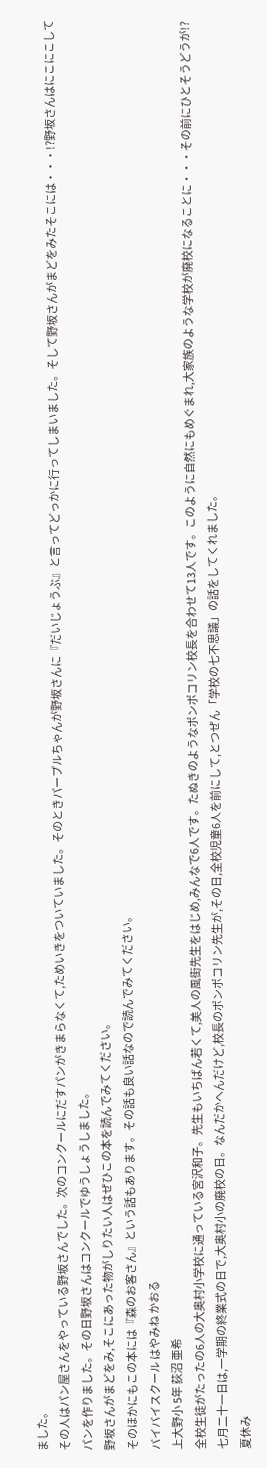ました。
その人はパン屋さんをやっている野坂さんでした。次のコンクールにだすパンがきまらなくて,ためいきをついていました。そのときパープルちゃんが野坂さんに『だいじょうぶ』と言ってどっかに行ってしまいました。そして野坂さんがまどをみたそこには・・・!?野坂さんはにこにこしてパンを作りました。その日野坂さんはコンクールでゆうしょうしました。
野坂さんがまどをみ,そこにあった物がしりたい人はぜひこの本を読んでみてください。
そのほかにもこの本には『森のお客さん』という話もあります。その話も良い話なので読んでみてください。
バイバイスクール はやみね かおる
上大野小 5年 荻沼 亜希
全校生徒がたったの6人の大奥村小学校に通っている宮沢和子。先生もいちばん若くて,美人の風街先生をはじめ,みんなで6人です。たぬきのようなポンポコリン校長を合わせて13人です。このように自然にもめぐまれ,大家族のような学校が廃校になることに・・・その前にひとそうどうが!?
七月二十一日は,一学期の終業式の日で,大奥村小の廃校の日。なんだかへんだけど,校長のポンポコリン先生が,その日,全校児童6人を前にして,とつぜん「学校の七不思議」の話をしてくれました。
夏休み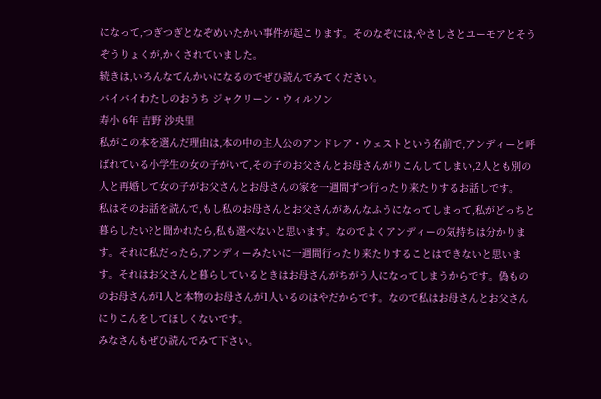になって,つぎつぎとなぞめいたかい事件が起こります。そのなぞには,やさしさとユーモアとそうぞうりょくが,かくされていました。
続きは,いろんなてんかいになるのでぜひ読んでみてください。
バイバイわたしのおうち ジャクリーン・ウィルソン
寿小 6年 吉野 沙央里
私がこの本を選んだ理由は,本の中の主人公のアンドレア・ウェストという名前で,アンディーと呼ばれている小学生の女の子がいて,その子のお父さんとお母さんがりこんしてしまい,2人とも別の人と再婚して女の子がお父さんとお母さんの家を一週間ずつ行ったり来たりするお話しです。
私はそのお話を読んで,もし私のお母さんとお父さんがあんなふうになってしまって,私がどっちと暮らしたい?と聞かれたら,私も選べないと思います。なのでよくアンディーの気持ちは分かります。それに私だったら,アンディーみたいに一週間行ったり来たりすることはできないと思います。それはお父さんと暮らしているときはお母さんがちがう人になってしまうからです。偽もののお母さんが1人と本物のお母さんが1人いるのはやだからです。なので私はお母さんとお父さんにりこんをしてほしくないです。
みなさんもぜひ読んでみて下さい。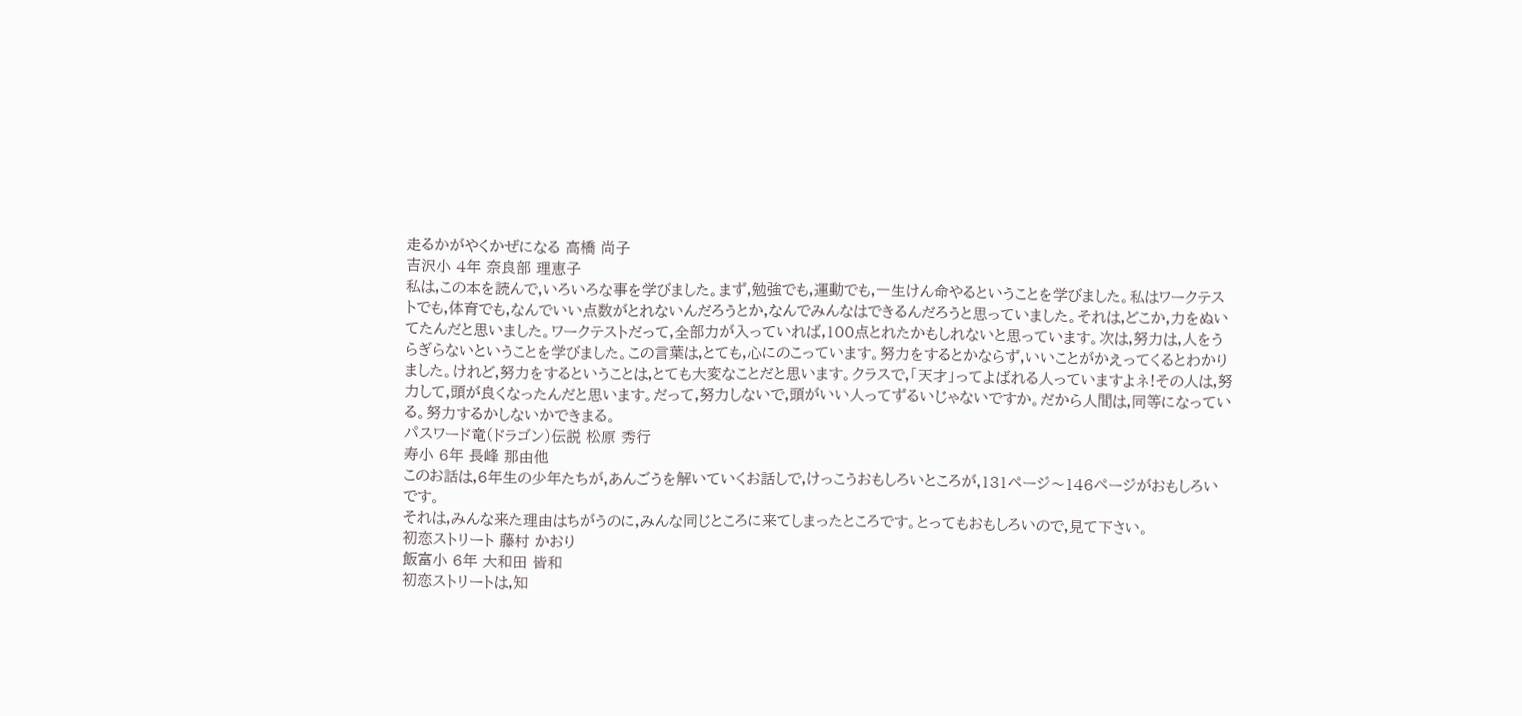走るかがやくかぜになる 高橋 尚子
吉沢小 4年 奈良部 理恵子
私は,この本を読んで,いろいろな事を学びました。まず,勉強でも,運動でも,一生けん命やるということを学びました。私はワークテストでも,体育でも,なんでいい点数がとれないんだろうとか,なんでみんなはできるんだろうと思っていました。それは,どこか,力をぬいてたんだと思いました。ワークテストだって,全部力が入っていれば,100点とれたかもしれないと思っています。次は,努力は,人をうらぎらないということを学びました。この言葉は,とても,心にのこっています。努力をするとかならず,いいことがかえってくるとわかりました。けれど,努力をするということは,とても大変なことだと思います。クラスで,「天才」ってよばれる人っていますよネ!その人は,努力して,頭が良くなったんだと思います。だって,努力しないで,頭がいい人ってずるいじゃないですか。だから人間は,同等になっている。努力するかしないかできまる。
パスワード竜(ドラゴン)伝説 松原 秀行
寿小 6年 長峰 那由他
このお話は,6年生の少年たちが,あんごうを解いていくお話しで,けっこうおもしろいところが,131ページ〜146ページがおもしろいです。
それは,みんな来た理由はちがうのに,みんな同じところに来てしまったところです。とってもおもしろいので,見て下さい。
初恋ストリート 藤村 かおり
飯富小 6年 大和田 皆和
初恋ストリートは,知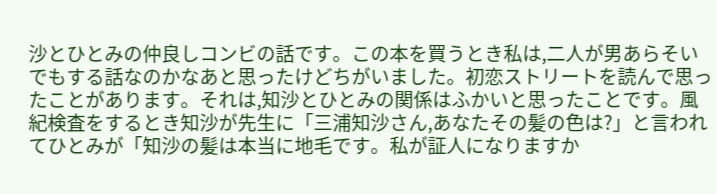沙とひとみの仲良しコンビの話です。この本を買うとき私は,二人が男あらそいでもする話なのかなあと思ったけどちがいました。初恋ストリートを読んで思ったことがあります。それは,知沙とひとみの関係はふかいと思ったことです。風紀検査をするとき知沙が先生に「三浦知沙さん,あなたその髪の色は?」と言われてひとみが「知沙の髪は本当に地毛です。私が証人になりますか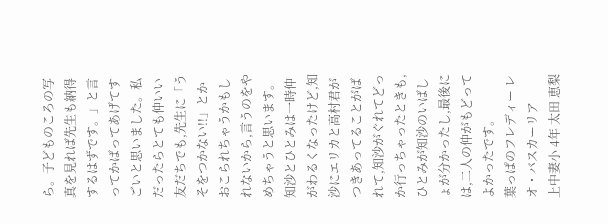ら。子どものころの写真を見れば先生も納得するはずです。」と言ってかばってあげてすごいと思いました。私だったらとても仲いい友だちでも,先生に「うそをつかない!!」とかおこられちゃうかもしれないから,言うのをやめちゃうと思います。
知沙とひとみは一時仲がわるくなったけど,知沙にエリカと高村君がつきあってることがばれて,知沙がぐれてどっか行っちゃったときも,ひとみが知沙のいばしょが分かったし,最後には,二人の仲がもどってよかったです。
葉っぱのフレディー レオ・バスカーリア
上中妻小 4年 太田 恵梨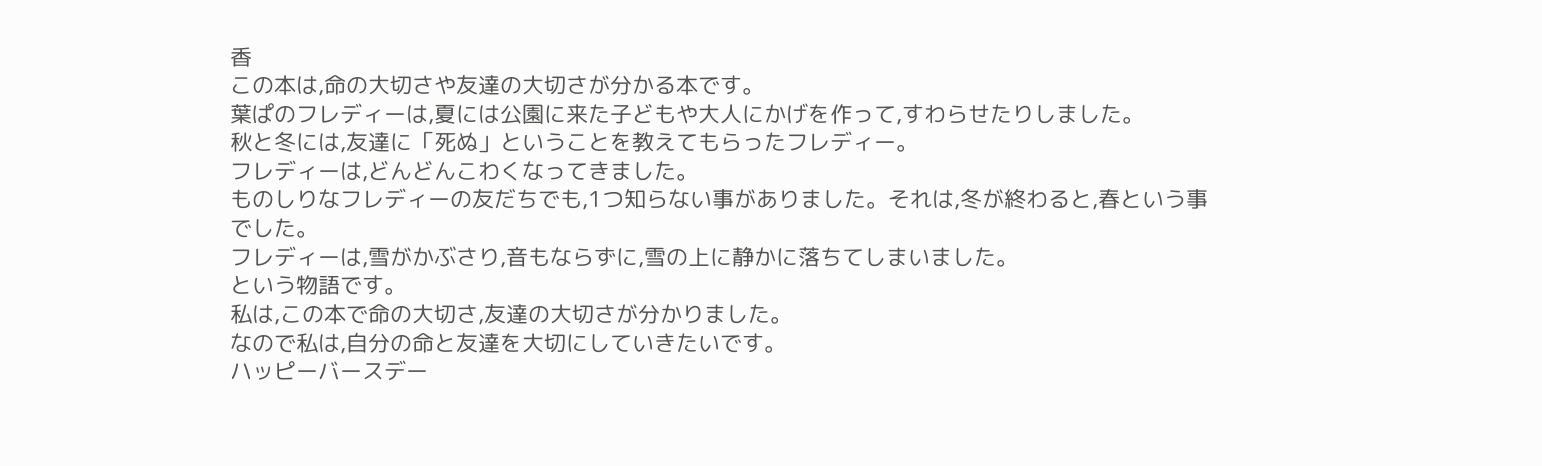香
この本は,命の大切さや友達の大切さが分かる本です。
葉ぱのフレディーは,夏には公園に来た子どもや大人にかげを作って,すわらせたりしました。
秋と冬には,友達に「死ぬ」ということを教えてもらったフレディー。
フレディーは,どんどんこわくなってきました。
ものしりなフレディーの友だちでも,1つ知らない事がありました。それは,冬が終わると,春という事でした。
フレディーは,雪がかぶさり,音もならずに,雪の上に静かに落ちてしまいました。
という物語です。
私は,この本で命の大切さ,友達の大切さが分かりました。
なので私は,自分の命と友達を大切にしていきたいです。
ハッピーバースデー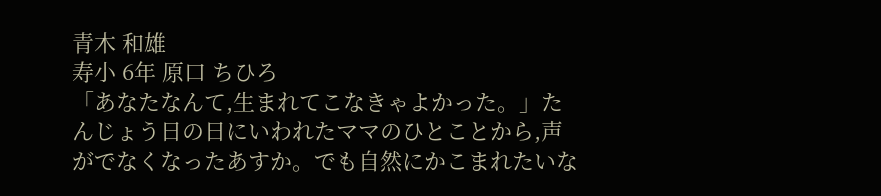青木 和雄
寿小 6年 原口 ちひろ
「あなたなんて,生まれてこなきゃよかった。」たんじょう日の日にいわれたママのひとことから,声がでなくなったあすか。でも自然にかこまれたいな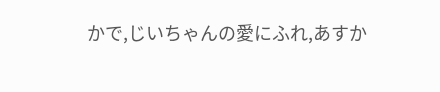かで,じいちゃんの愛にふれ,あすか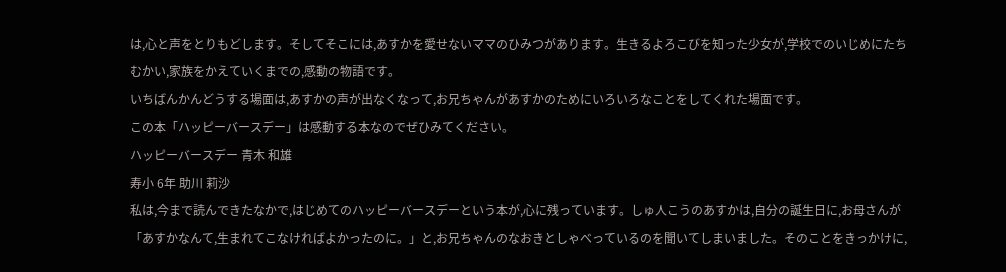は,心と声をとりもどします。そしてそこには,あすかを愛せないママのひみつがあります。生きるよろこびを知った少女が,学校でのいじめにたちむかい,家族をかえていくまでの,感動の物語です。
いちばんかんどうする場面は,あすかの声が出なくなって,お兄ちゃんがあすかのためにいろいろなことをしてくれた場面です。
この本「ハッピーバースデー」は感動する本なのでぜひみてください。
ハッピーバースデー 青木 和雄
寿小 6年 助川 莉沙
私は,今まで読んできたなかで,はじめてのハッピーバースデーという本が,心に残っています。しゅ人こうのあすかは,自分の誕生日に,お母さんが「あすかなんて,生まれてこなければよかったのに。」と,お兄ちゃんのなおきとしゃべっているのを聞いてしまいました。そのことをきっかけに,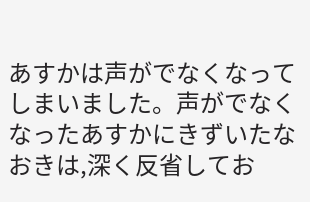あすかは声がでなくなってしまいました。声がでなくなったあすかにきずいたなおきは,深く反省してお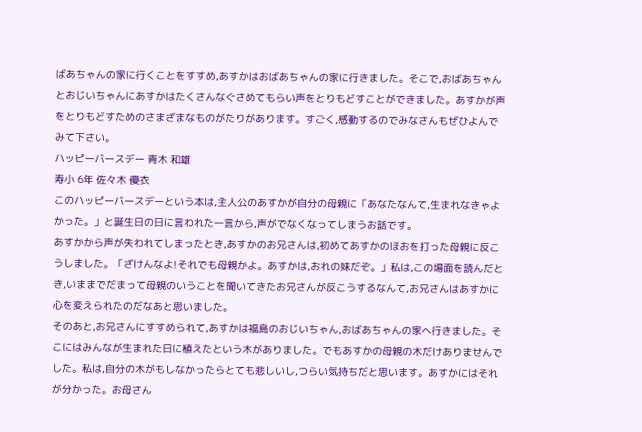ばあちゃんの家に行くことをすすめ,あすかはおばあちゃんの家に行きました。そこで,おばあちゃんとおじいちゃんにあすかはたくさんなぐさめてもらい声をとりもどすことができました。あすかが声をとりもどすためのさまざまなものがたりがあります。すごく,感動するのでみなさんもぜひよんでみて下さい。
ハッピーバースデー 青木 和雄
寿小 6年 佐々木 優衣
このハッピーバースデーという本は,主人公のあすかが自分の母親に「あなたなんて,生まれなきゃよかった。」と誕生日の日に言われた一言から,声がでなくなってしまうお話です。
あすかから声が失われてしまったとき,あすかのお兄さんは,初めてあすかのほおを打った母親に反こうしました。「ざけんなよ!それでも母親かよ。あすかは,おれの妹だぞ。」私は,この場面を読んだとき,いままでだまって母親のいうことを聞いてきたお兄さんが反こうするなんて,お兄さんはあすかに心を変えられたのだなあと思いました。
そのあと,お兄さんにすすめられて,あすかは福島のおじいちゃん,おばあちゃんの家へ行きました。そこにはみんなが生まれた日に植えたという木がありました。でもあすかの母親の木だけありませんでした。私は,自分の木がもしなかったらとても悲しいし,つらい気持ちだと思います。あすかにはそれが分かった。お母さん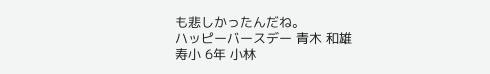も悲しかったんだね。
ハッピーバースデー 青木 和雄
寿小 6年 小林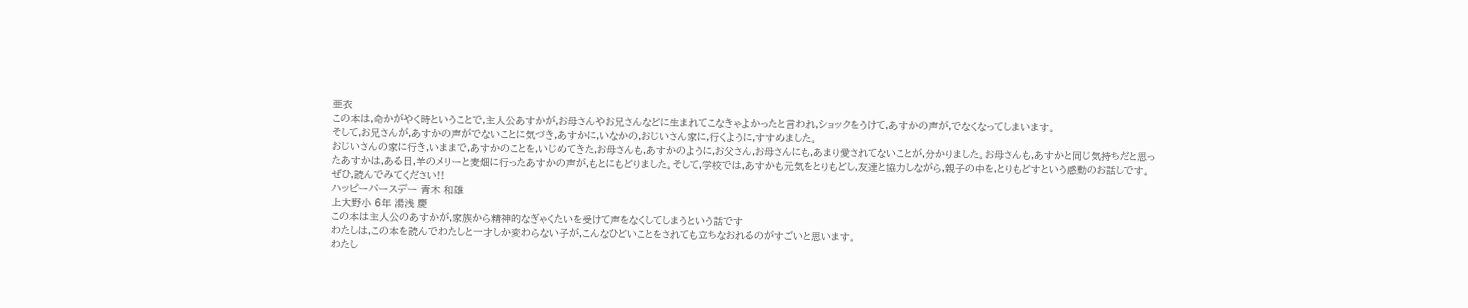亜衣
この本は,命かがやく時ということで,主人公あすかが,お母さんやお兄さんなどに生まれてこなきゃよかったと言われ,ショックをうけて,あすかの声が,でなくなってしまいます。
そして,お兄さんが,あすかの声がでないことに気づき,あすかに,いなかの,おじいさん家に,行くように,すすめました。
おじいさんの家に行き,いままで,あすかのことを,いじめてきた,お母さんも,あすかのように,お父さん,お母さんにも,あまり愛されてないことが,分かりました。お母さんも,あすかと同じ気持ちだと思ったあすかは,ある日,羊のメリーと麦畑に行ったあすかの声が,もとにもどりました。そして,学校では,あすかも元気をとりもどし,友達と協力しながら,親子の中を,とりもどすという感動のお話しです。
ぜひ,読んでみてください!!
ハッピーバースデー 青木 和雄
上大野小 6年 湯浅 慶
この本は主人公のあすかが,家族から精神的なぎゃくたいを受けて声をなくしてしまうという話です
わたしは,この本を読んでわたしと一才しか変わらない子が,こんなひどいことをされても立ちなおれるのがすごいと思います。
わたし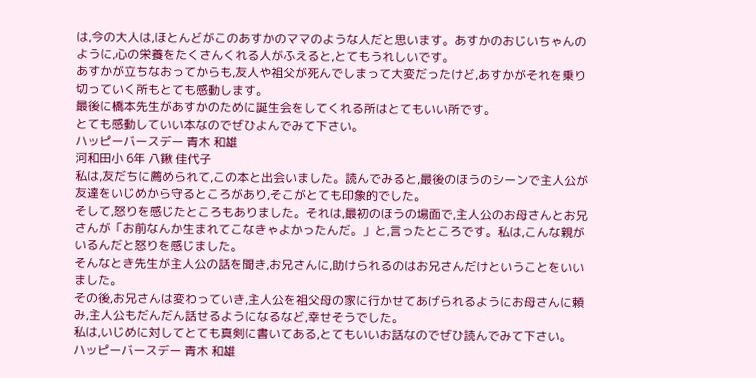は,今の大人は,ほとんどがこのあすかのママのような人だと思います。あすかのおじいちゃんのように,心の栄養をたくさんくれる人がふえると,とてもうれしいです。
あすかが立ちなおってからも,友人や祖父が死んでしまって大変だったけど,あすかがそれを乗り切っていく所もとても感動します。
最後に橋本先生があすかのために誕生会をしてくれる所はとてもいい所です。
とても感動していい本なのでぜひよんでみて下さい。
ハッピーバースデー 青木 和雄
河和田小 6年 八鍬 佳代子
私は,友だちに薦められて,この本と出会いました。読んでみると,最後のほうのシーンで主人公が友達をいじめから守るところがあり,そこがとても印象的でした。
そして,怒りを感じたところもありました。それは,最初のほうの場面で,主人公のお母さんとお兄さんが「お前なんか生まれてこなきゃよかったんだ。」と,言ったところです。私は,こんな親がいるんだと怒りを感じました。
そんなとき先生が主人公の話を聞き,お兄さんに,助けられるのはお兄さんだけということをいいました。
その後,お兄さんは変わっていき,主人公を祖父母の家に行かせてあげられるようにお母さんに頼み,主人公もだんだん話せるようになるなど,幸せそうでした。
私は,いじめに対してとても真剣に書いてある,とてもいいお話なのでぜひ読んでみて下さい。
ハッピーバースデー 青木 和雄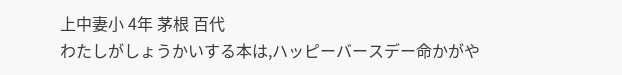上中妻小 4年 茅根 百代
わたしがしょうかいする本は,ハッピーバースデー命かがや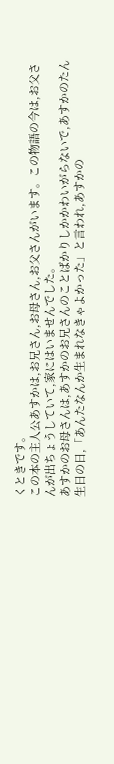くときです。
この本の主人公あすかは,お兄さん,お母さん,お父さんがいます。この物語の今は,お父さんが出ちょうしていて,家にはいませんでした。
あすかのお母さんは,あすかのお兄さんのことばかりしかかわいがらないで,あすかのたん生日の日,「あんたなんか生まれなきゃよかった」と言われ,あすかの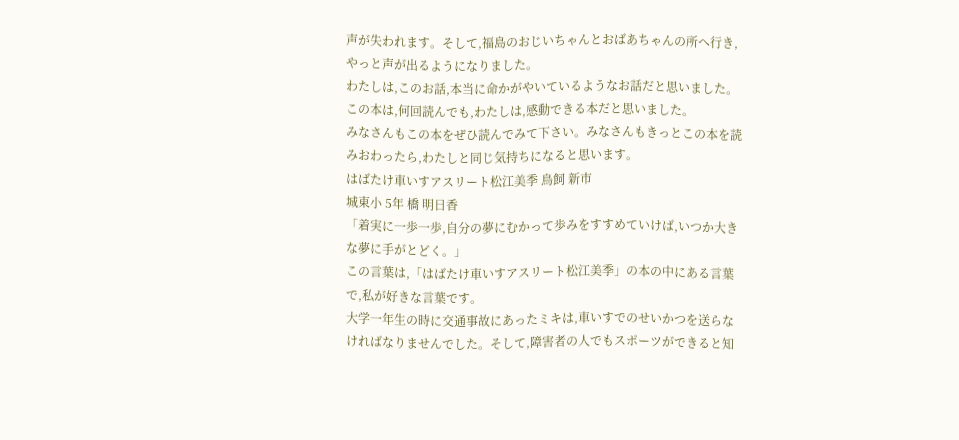声が失われます。そして,福島のおじいちゃんとおばあちゃんの所へ行き,やっと声が出るようになりました。
わたしは,このお話,本当に命かがやいているようなお話だと思いました。この本は,何回読んでも,わたしは,感動できる本だと思いました。
みなさんもこの本をぜひ読んでみて下さい。みなさんもきっとこの本を読みおわったら,わたしと同じ気持ちになると思います。
はばたけ車いすアスリート松江美季 鳥飼 新市
城東小 5年 橋 明日香
「着実に一歩一歩,自分の夢にむかって歩みをすすめていけば,いつか大きな夢に手がとどく。」
この言葉は,「はばたけ車いすアスリート松江美季」の本の中にある言葉で,私が好きな言葉です。
大学一年生の時に交通事故にあったミキは,車いすでのせいかつを送らなければなりませんでした。そして,障害者の人でもスポーツができると知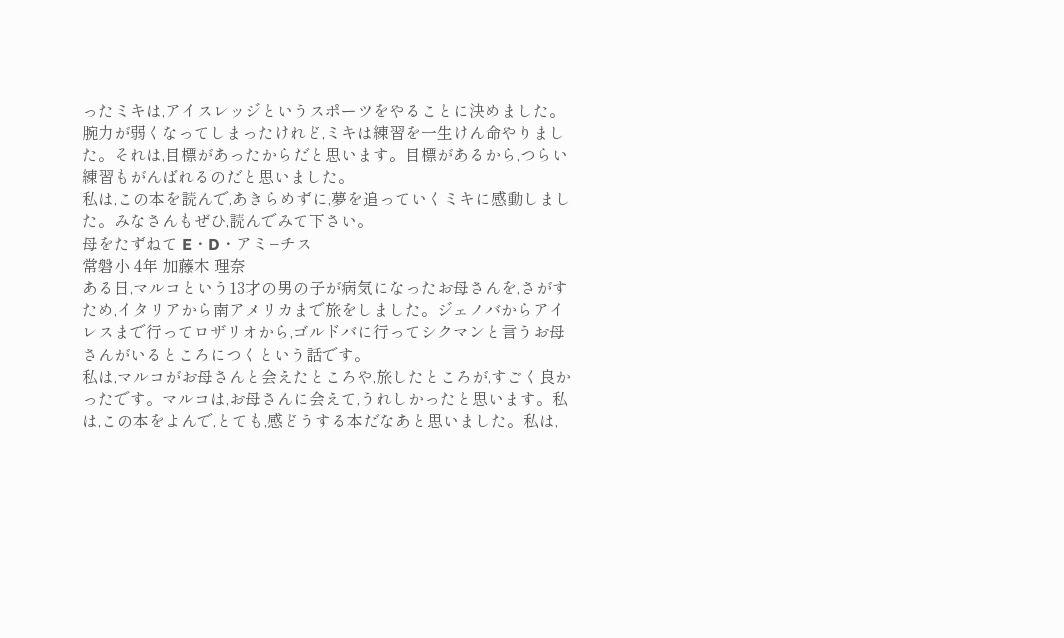ったミキは,アイスレッジというスポーツをやることに決めました。腕力が弱くなってしまったけれど,ミキは練習を一生けん命やりました。それは,目標があったからだと思います。目標があるから,つらい練習もがんばれるのだと思いました。
私は,この本を読んで,あきらめずに,夢を追っていくミキに感動しました。みなさんもぜひ,読んでみて下さい。
母をたずねて E・D・アミ−チス
常磐小 4年 加藤木 理奈
ある日,マルコという13才の男の子が病気になったお母さんを,さがすため,イタリアから南アメリカまで旅をしました。ジェノバからアイレスまで行ってロザリオから,ゴルドバに行ってシクマンと言うお母さんがいるところにつくという話です。
私は,マルコがお母さんと会えたところや,旅したところが,すごく良かったです。マルコは,お母さんに会えて,うれしかったと思います。私は,この本をよんで,とても,感どうする本だなあと思いました。私は,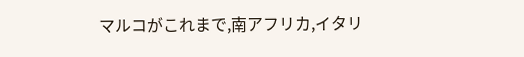マルコがこれまで,南アフリカ,イタリ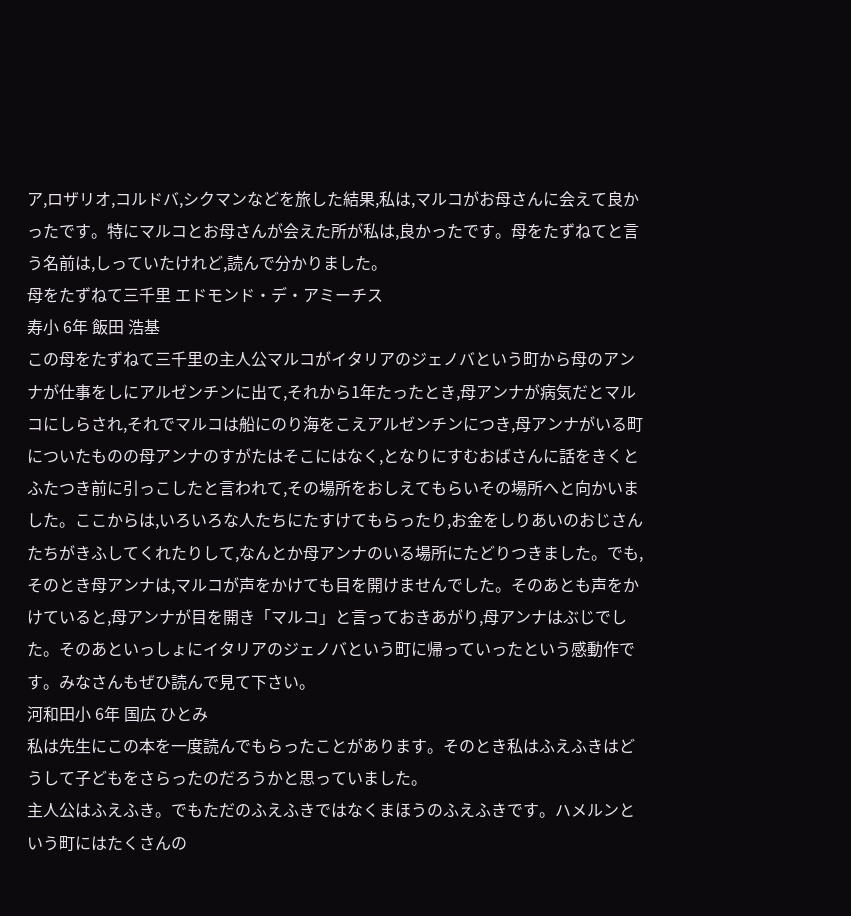ア,ロザリオ,コルドバ,シクマンなどを旅した結果,私は,マルコがお母さんに会えて良かったです。特にマルコとお母さんが会えた所が私は,良かったです。母をたずねてと言う名前は,しっていたけれど,読んで分かりました。
母をたずねて三千里 エドモンド・デ・アミーチス
寿小 6年 飯田 浩基
この母をたずねて三千里の主人公マルコがイタリアのジェノバという町から母のアンナが仕事をしにアルゼンチンに出て,それから1年たったとき,母アンナが病気だとマルコにしらされ,それでマルコは船にのり海をこえアルゼンチンにつき,母アンナがいる町についたものの母アンナのすがたはそこにはなく,となりにすむおばさんに話をきくとふたつき前に引っこしたと言われて,その場所をおしえてもらいその場所へと向かいました。ここからは,いろいろな人たちにたすけてもらったり,お金をしりあいのおじさんたちがきふしてくれたりして,なんとか母アンナのいる場所にたどりつきました。でも,そのとき母アンナは,マルコが声をかけても目を開けませんでした。そのあとも声をかけていると,母アンナが目を開き「マルコ」と言っておきあがり,母アンナはぶじでした。そのあといっしょにイタリアのジェノバという町に帰っていったという感動作です。みなさんもぜひ読んで見て下さい。
河和田小 6年 国広 ひとみ
私は先生にこの本を一度読んでもらったことがあります。そのとき私はふえふきはどうして子どもをさらったのだろうかと思っていました。
主人公はふえふき。でもただのふえふきではなくまほうのふえふきです。ハメルンという町にはたくさんの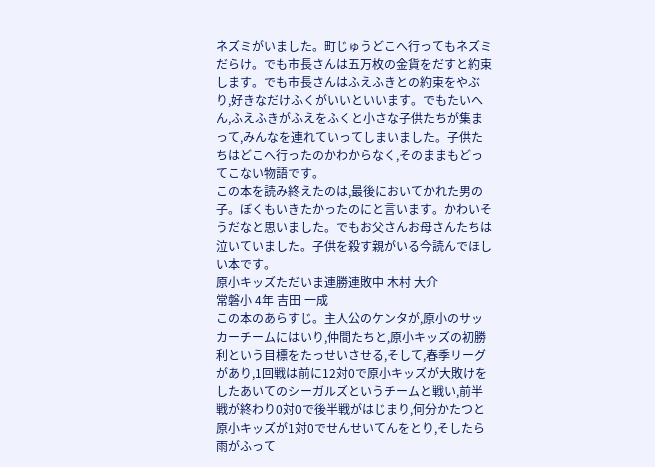ネズミがいました。町じゅうどこへ行ってもネズミだらけ。でも市長さんは五万枚の金貨をだすと約束します。でも市長さんはふえふきとの約束をやぶり,好きなだけふくがいいといいます。でもたいへん,ふえふきがふえをふくと小さな子供たちが集まって,みんなを連れていってしまいました。子供たちはどこへ行ったのかわからなく,そのままもどってこない物語です。
この本を読み終えたのは,最後においてかれた男の子。ぼくもいきたかったのにと言います。かわいそうだなと思いました。でもお父さんお母さんたちは泣いていました。子供を殺す親がいる今読んでほしい本です。
原小キッズただいま連勝連敗中 木村 大介
常磐小 4年 吉田 一成
この本のあらすじ。主人公のケンタが,原小のサッカーチームにはいり,仲間たちと,原小キッズの初勝利という目標をたっせいさせる,そして,春季リーグがあり,1回戦は前に12対0で原小キッズが大敗けをしたあいてのシーガルズというチームと戦い,前半戦が終わり0対0で後半戦がはじまり,何分かたつと原小キッズが1対0でせんせいてんをとり,そしたら雨がふって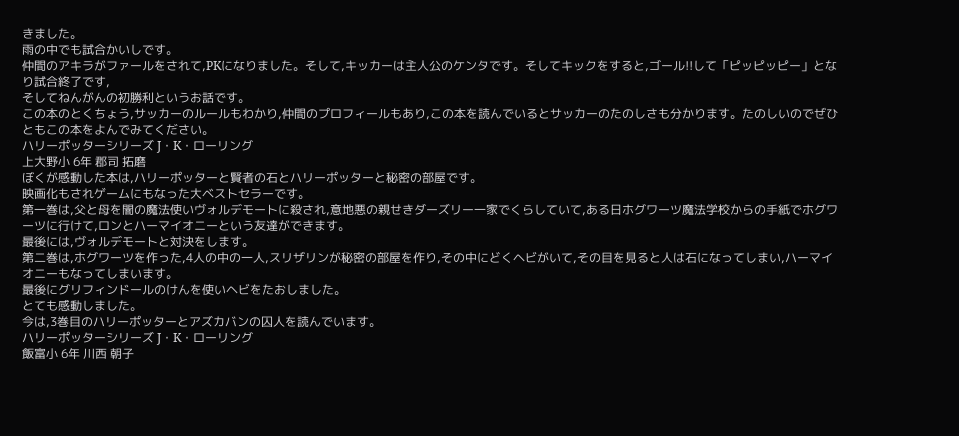きました。
雨の中でも試合かいしです。
仲間のアキラがファールをされて,PKになりました。そして,キッカーは主人公のケンタです。そしてキックをすると,ゴール!!して「ピッピッピー」となり試合終了です,
そしてねんがんの初勝利というお話です。
この本のとくちょう,サッカーのルールもわかり,仲間のプロフィールもあり,この本を読んでいるとサッカーのたのしさも分かります。たのしいのでぜひともこの本をよんでみてください。
ハリーポッターシリーズ J・K・ローリング
上大野小 6年 郡司 拓磨
ぼくが感動した本は,ハリーポッターと賢者の石とハリーポッターと秘密の部屋です。
映画化もされゲームにもなった大ベストセラーです。
第一巻は,父と母を闇の魔法使いヴォルデモートに殺され,意地悪の親せきダーズリー一家でくらしていて,ある日ホグワーツ魔法学校からの手紙でホグワーツに行けて,ロンとハーマイオニーという友達ができます。
最後には,ヴォルデモートと対決をします。
第二巻は,ホグワーツを作った,4人の中の一人,スリザリンが秘密の部屋を作り,その中にどくヘビがいて,その目を見ると人は石になってしまい,ハーマイオニーもなってしまいます。
最後にグリフィンドールのけんを使いヘビをたおしました。
とても感動しました。
今は,3巻目のハリーポッターとアズカバンの囚人を読んでいます。
ハリーポッターシリーズ J・K・ローリング
飯富小 6年 川西 朝子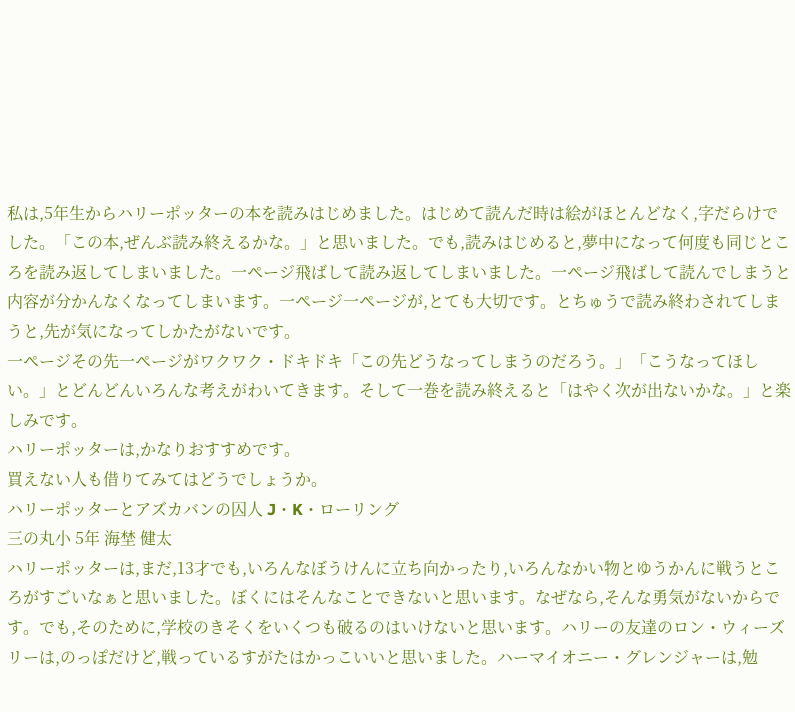私は,5年生からハリーポッターの本を読みはじめました。はじめて読んだ時は絵がほとんどなく,字だらけでした。「この本,ぜんぶ読み終えるかな。」と思いました。でも,読みはじめると,夢中になって何度も同じところを読み返してしまいました。一ページ飛ばして読み返してしまいました。一ページ飛ばして読んでしまうと内容が分かんなくなってしまいます。一ページ一ページが,とても大切です。とちゅうで読み終わされてしまうと,先が気になってしかたがないです。
一ページその先一ページがワクワク・ドキドキ「この先どうなってしまうのだろう。」「こうなってほしい。」とどんどんいろんな考えがわいてきます。そして一巻を読み終えると「はやく次が出ないかな。」と楽しみです。
ハリーポッターは,かなりおすすめです。
買えない人も借りてみてはどうでしょうか。
ハリーポッターとアズカバンの囚人 J・K・ローリング
三の丸小 5年 海埜 健太
ハリーポッターは,まだ,13才でも,いろんなぼうけんに立ち向かったり,いろんなかい物とゆうかんに戦うところがすごいなぁと思いました。ぼくにはそんなことできないと思います。なぜなら,そんな勇気がないからです。でも,そのために,学校のきそくをいくつも破るのはいけないと思います。ハリーの友達のロン・ウィーズリーは,のっぽだけど,戦っているすがたはかっこいいと思いました。ハーマイオニー・グレンジャーは,勉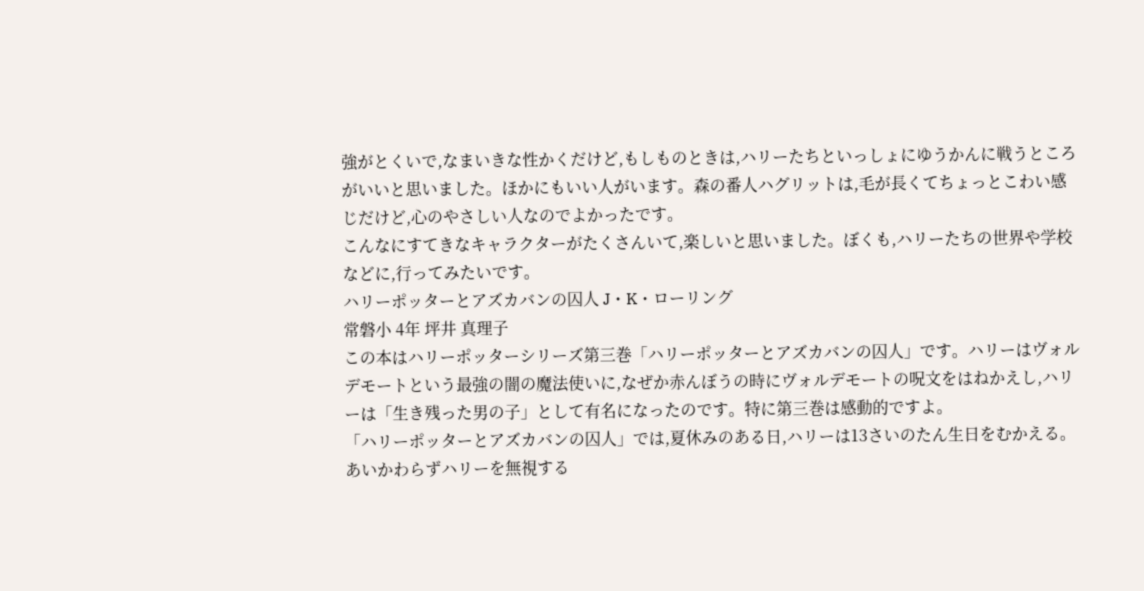強がとくいで,なまいきな性かくだけど,もしものときは,ハリーたちといっしょにゆうかんに戦うところがいいと思いました。ほかにもいい人がいます。森の番人ハグリットは,毛が長くてちょっとこわい感じだけど,心のやさしい人なのでよかったです。
こんなにすてきなキャラクターがたくさんいて,楽しいと思いました。ぼくも,ハリーたちの世界や学校などに,行ってみたいです。
ハリーポッターとアズカバンの囚人 J・K・ローリング
常磐小 4年 坪井 真理子
この本はハリーポッターシリーズ第三巻「ハリーポッターとアズカバンの囚人」です。ハリーはヴォルデモートという最強の闇の魔法使いに,なぜか赤んぼうの時にヴォルデモートの呪文をはねかえし,ハリーは「生き残った男の子」として有名になったのです。特に第三巻は感動的ですよ。
「ハリーポッターとアズカバンの囚人」では,夏休みのある日,ハリーは13さいのたん生日をむかえる。あいかわらずハリーを無視する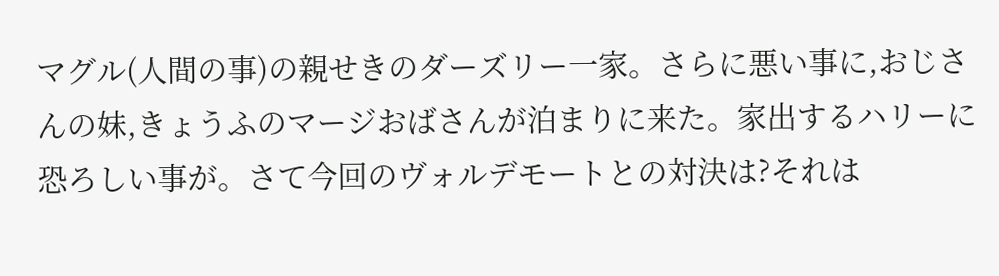マグル(人間の事)の親せきのダーズリー一家。さらに悪い事に,おじさんの妹,きょうふのマージおばさんが泊まりに来た。家出するハリーに恐ろしい事が。さて今回のヴォルデモートとの対決は?それは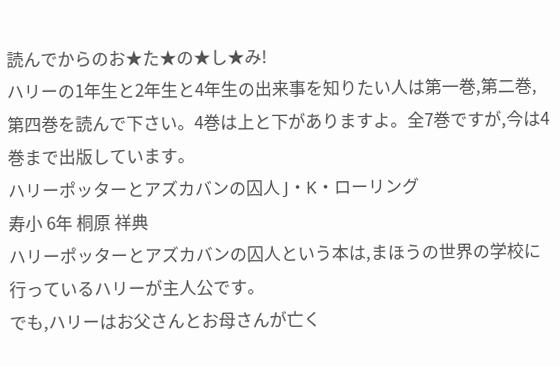読んでからのお★た★の★し★み!
ハリーの1年生と2年生と4年生の出来事を知りたい人は第一巻,第二巻,第四巻を読んで下さい。4巻は上と下がありますよ。全7巻ですが,今は4巻まで出版しています。
ハリーポッターとアズカバンの囚人 J・K・ローリング
寿小 6年 桐原 祥典
ハリーポッターとアズカバンの囚人という本は,まほうの世界の学校に行っているハリーが主人公です。
でも,ハリーはお父さんとお母さんが亡く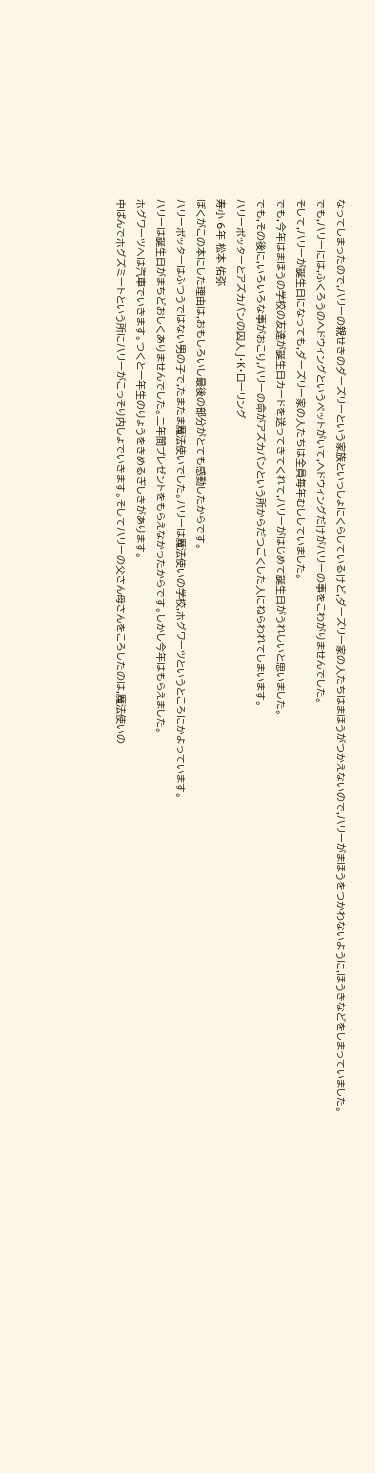なってしまったので,ハリーの親せきのダーズリーという家族といっしょにくらしているけど,ダーズリー家の人たちはまほうがつかえないので,ハリーがまほうをつかわないように,ほうきなどをしまっていました。
でも,ハリーには,ふくろうのヘドウィングというペットがいて,ヘドウィングだけがハリーの事をこわがりませんでした。
そして,ハリーが誕生日になっても,ダーズリー家の人たちは全員毎年むししていました。
でも,今年はまほうの学校の友達が誕生日カードを送ってきてくれて,ハリーがはじめて誕生日がうれしいと思いました。
でも,その後に,いろいろな事がおこり,ハリーの命がアズカバンという所からだつごくした人にねらわれてしまいます。
ハリーポッターとアズカバンの囚人 J・K・ローリング
寿小 6年 松本 佑弥
ぼくがこの本にした理由は,おもしろいし最後の部分がとても感動したからです。
ハリーポッターはふつうではない男の子で,たまたま魔法使いでした。ハリーは魔法使いの学校,ホグワーツというところにかよっています。
ハリーは誕生日がまちどおしくありませんでした。二年間プレゼントをもらえなかったからです。しかし今年はもらえました。
ホグワーツへは汽車でいきます。つくと一年生のりょうをきめるぎしきがあります。
中ばんでホグズミートという所にハリーがこっそり内しょでいきます。そしてハリーの父さん母さんをころしたのは,魔法使いの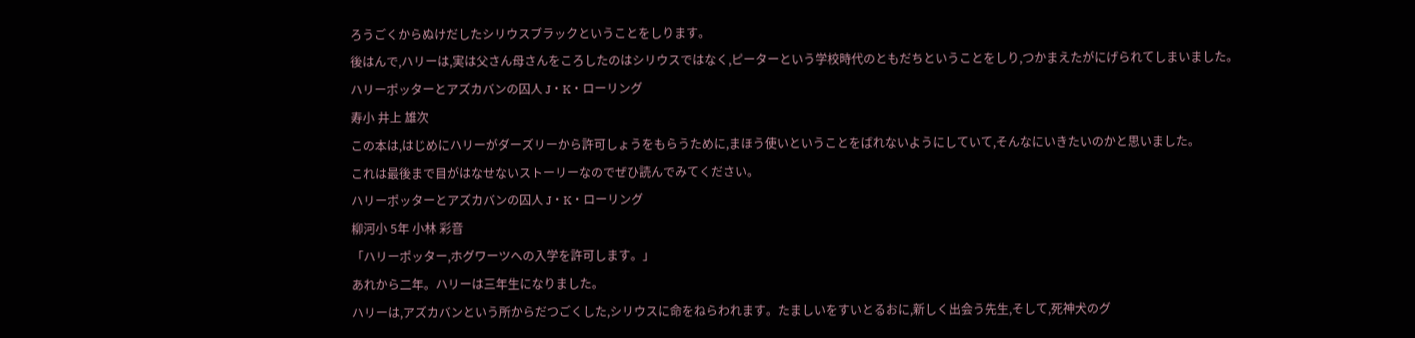ろうごくからぬけだしたシリウスブラックということをしります。
後はんで,ハリーは,実は父さん母さんをころしたのはシリウスではなく,ピーターという学校時代のともだちということをしり,つかまえたがにげられてしまいました。
ハリーポッターとアズカバンの囚人 J・K・ローリング
寿小 井上 雄次
この本は,はじめにハリーがダーズリーから許可しょうをもらうために,まほう使いということをばれないようにしていて,そんなにいきたいのかと思いました。
これは最後まで目がはなせないストーリーなのでぜひ読んでみてください。
ハリーポッターとアズカバンの囚人 J・K・ローリング
柳河小 5年 小林 彩音
「ハリーポッター,ホグワーツへの入学を許可します。」
あれから二年。ハリーは三年生になりました。
ハリーは,アズカバンという所からだつごくした,シリウスに命をねらわれます。たましいをすいとるおに,新しく出会う先生,そして,死神犬のグ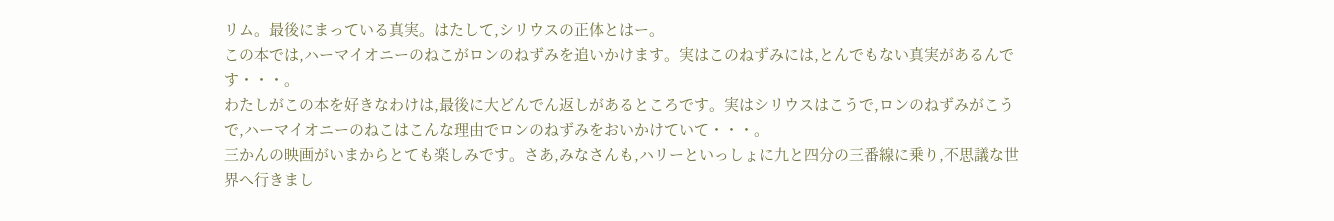リム。最後にまっている真実。はたして,シリウスの正体とはー。
この本では,ハーマイオニーのねこがロンのねずみを追いかけます。実はこのねずみには,とんでもない真実があるんです・・・。
わたしがこの本を好きなわけは,最後に大どんでん返しがあるところです。実はシリウスはこうで,ロンのねずみがこうで,ハーマイオニーのねこはこんな理由でロンのねずみをおいかけていて・・・。
三かんの映画がいまからとても楽しみです。さあ,みなさんも,ハリーといっしょに九と四分の三番線に乗り,不思議な世界へ行きまし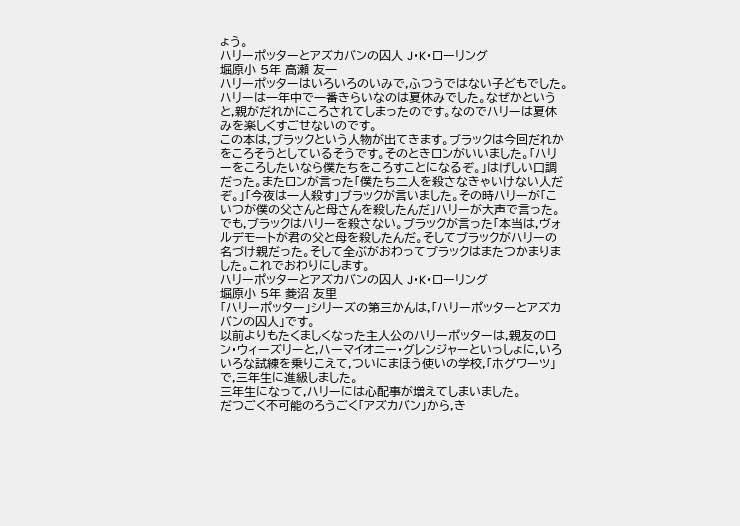ょう。
ハリーポッターとアズカバンの囚人 J・K・ローリング
堀原小 5年 高瀬 友一
ハリーポッターはいろいろのいみで,ふつうではない子どもでした。ハリーは一年中で一番きらいなのは夏休みでした。なぜかというと,親がだれかにころされてしまったのです。なのでハリーは夏休みを楽しくすごせないのです。
この本は,ブラックという人物が出てきます。ブラックは今回だれかをころそうとしているそうです。そのときロンがいいました。「ハリーをころしたいなら僕たちをころすことになるぞ。」はげしい口調だった。またロンが言った「僕たち二人を殺さなきゃいけない人だぞ。」「今夜は一人殺す」ブラックが言いました。その時ハリーが「こいつが僕の父さんと母さんを殺したんだ」ハリーが大声で言った。でも,ブラックはハリーを殺さない。ブラックが言った「本当は,ヴォルデモートが君の父と母を殺したんだ。そしてブラックがハリーの名づけ親だった。そして全ぶがおわってブラックはまたつかまりました。これでおわりにします。
ハリーポッターとアズカバンの囚人 J・K・ローリング
堀原小 5年 菱沼 友里
「ハリーポッター」シリーズの第三かんは,「ハリーポッターとアズカバンの囚人」です。
以前よりもたくましくなった主人公のハリーポッターは,親友のロン・ウィーズリーと,ハーマイオニー・グレンジャーといっしょに,いろいろな試練を乗りこえて,ついにまほう使いの学校,「ホグワーツ」で,三年生に進級しました。
三年生になって,ハリーには心配事が増えてしまいました。
だつごく不可能のろうごく「アズカバン」から,き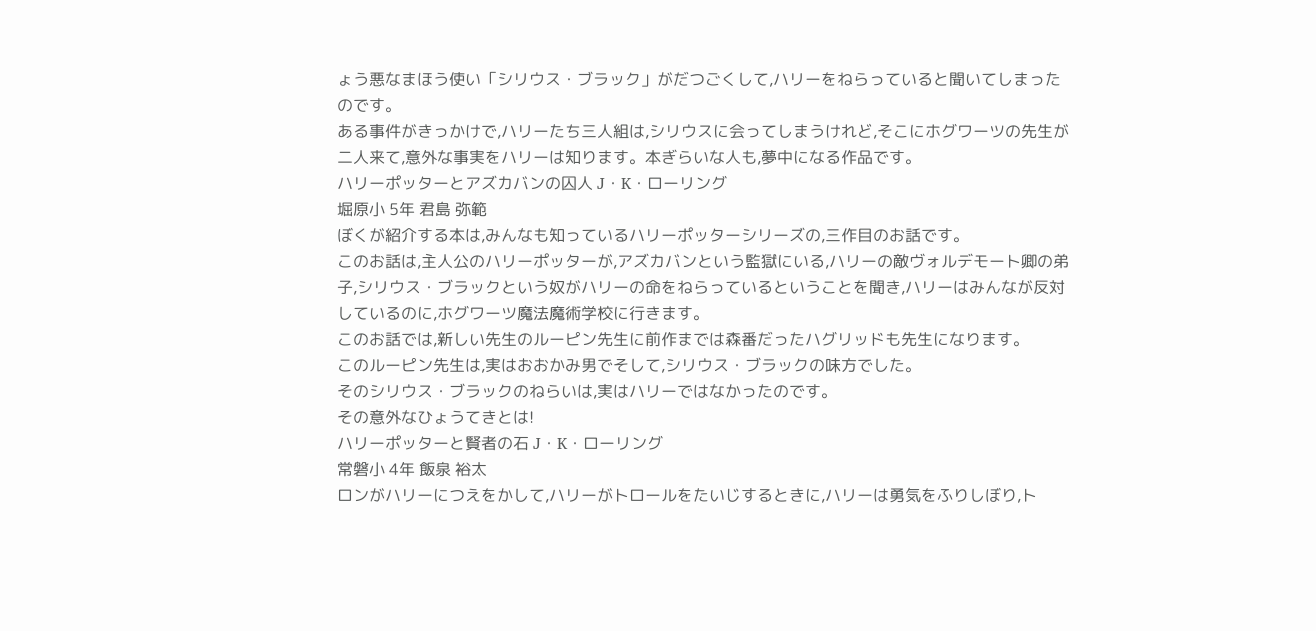ょう悪なまほう使い「シリウス・ブラック」がだつごくして,ハリーをねらっていると聞いてしまったのです。
ある事件がきっかけで,ハリーたち三人組は,シリウスに会ってしまうけれど,そこにホグワーツの先生が二人来て,意外な事実をハリーは知ります。本ぎらいな人も,夢中になる作品です。
ハリーポッターとアズカバンの囚人 J・K・ローリング
堀原小 5年 君島 弥範
ぼくが紹介する本は,みんなも知っているハリーポッターシリーズの,三作目のお話です。
このお話は,主人公のハリーポッターが,アズカバンという監獄にいる,ハリーの敵ヴォルデモート卿の弟子,シリウス・ブラックという奴がハリーの命をねらっているということを聞き,ハリーはみんなが反対しているのに,ホグワーツ魔法魔術学校に行きます。
このお話では,新しい先生のルーピン先生に前作までは森番だったハグリッドも先生になります。
このルーピン先生は,実はおおかみ男でそして,シリウス・ブラックの味方でした。
そのシリウス・ブラックのねらいは,実はハリーではなかったのです。
その意外なひょうてきとは!
ハリーポッターと賢者の石 J・K・ローリング
常磐小 4年 飯泉 裕太
ロンがハリーにつえをかして,ハリーがトロールをたいじするときに,ハリーは勇気をふりしぼり,ト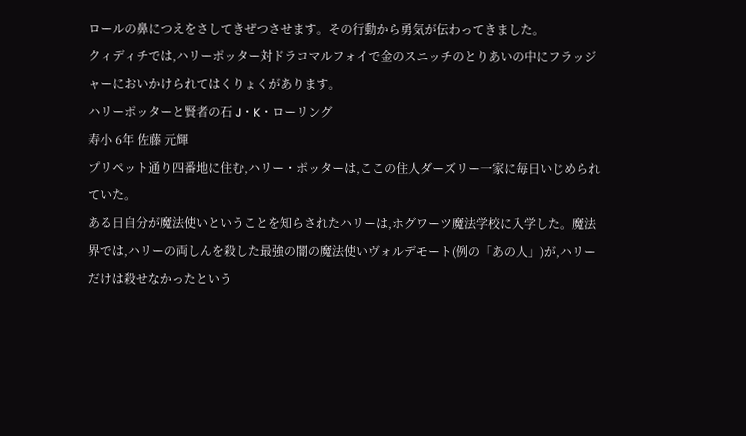ロールの鼻につえをさしてきぜつさせます。その行動から勇気が伝わってきました。
クィディチでは,ハリーポッター対ドラコマルフォイで金のスニッチのとりあいの中にフラッジャーにおいかけられてはくりょくがあります。
ハリーポッターと賢者の石 J・K・ローリング
寿小 6年 佐藤 元輝
プリペット通り四番地に住む,ハリー・ポッターは,ここの住人ダーズリー一家に毎日いじめられていた。
ある日自分が魔法使いということを知らされたハリーは,ホグワーツ魔法学校に入学した。魔法界では,ハリーの両しんを殺した最強の闇の魔法使いヴォルデモート(例の「あの人」)が,ハリーだけは殺せなかったという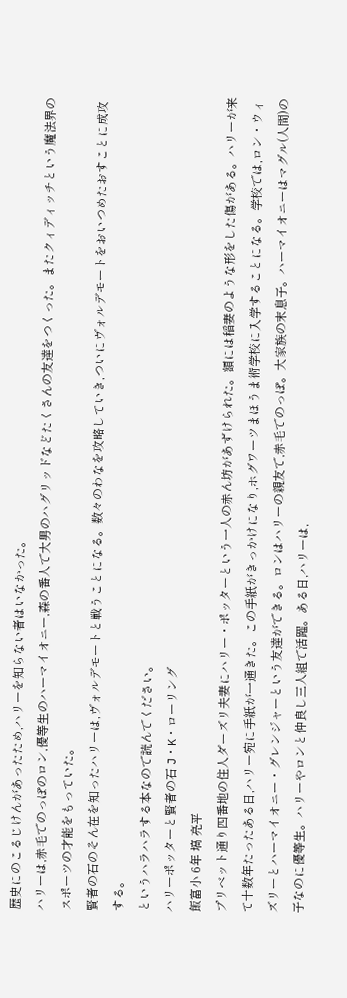歴史にのこるじけんがあったため,ハリーを知らない者はいなかった。
ハリーは,赤毛でのっぽのロン,優等生のハーマイオニー,森の番人で大男のハグリッドなどたくさんの友達をつくった。またクィディッチという魔法界のスポーツの才能をもっていた。
賢者の石のそん在を知ったハリーは,ヴォルデモートと戦うことになる。数々のわなを攻略していき,ついにヴォルデモートをおいつめたおすことに成攻する。
というハラハラする本なので読んでください。
ハリーポッターと賢者の石 J・K・ローリング
飯富小 6年 塙 亮平
プリベット通り四番地の住人ダーズリ夫妻にハリー・ポッターという一人の赤ん坊があずけられた。額には稲妻のような形をした傷がある。ハリーが来て十数年たったある日,ハリー宛に手紙が一通きた。この手紙がきっかけになり,ホグワーツまほうま術学校に入学することになる。学校では,ロン・ウィズリーとハーマイオニー・グレンジャーという友達ができる。ロンはハリーの親友で,赤毛でのっぽ。大家族の末息子。ハーマイオニーはマグル(人間)の子なのに優等生。ハリーやロンと仲良し三人組で活躍。ある日,ハリーは,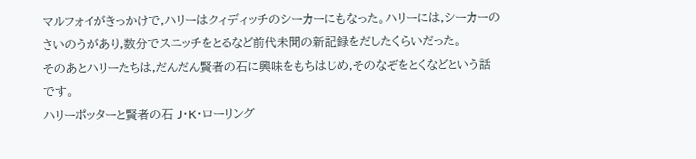マルフォイがきっかけで,ハリーはクィディッチのシーカーにもなった。ハリーには,シーカーのさいのうがあり,数分でスニッチをとるなど前代未聞の新記録をだしたくらいだった。
そのあとハリーたちは,だんだん賢者の石に興味をもちはじめ,そのなぞをとくなどという話です。
ハリーポッターと賢者の石 J・K・ローリング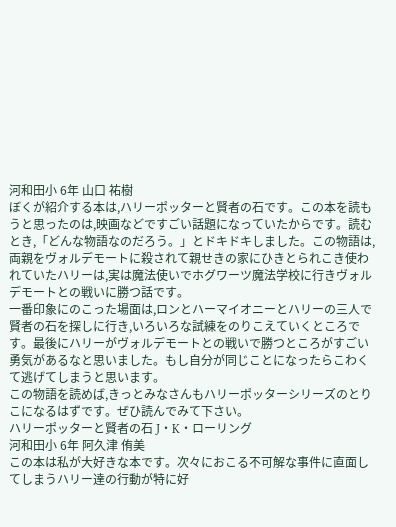河和田小 6年 山口 祐樹
ぼくが紹介する本は,ハリーポッターと賢者の石です。この本を読もうと思ったのは,映画などですごい話題になっていたからです。読むとき,「どんな物語なのだろう。」とドキドキしました。この物語は,両親をヴォルデモートに殺されて親せきの家にひきとられこき使われていたハリーは,実は魔法使いでホグワーツ魔法学校に行きヴォルデモートとの戦いに勝つ話です。
一番印象にのこった場面は,ロンとハーマイオニーとハリーの三人で賢者の石を探しに行き,いろいろな試練をのりこえていくところです。最後にハリーがヴォルデモートとの戦いで勝つところがすごい勇気があるなと思いました。もし自分が同じことになったらこわくて逃げてしまうと思います。
この物語を読めば,きっとみなさんもハリーポッターシリーズのとりこになるはずです。ぜひ読んでみて下さい。
ハリーポッターと賢者の石 J・K・ローリング
河和田小 6年 阿久津 侑美
この本は私が大好きな本です。次々におこる不可解な事件に直面してしまうハリー達の行動が特に好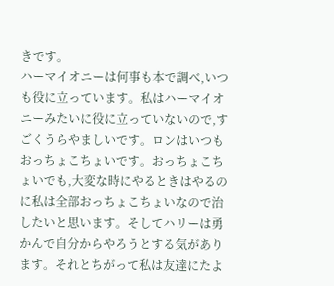きです。
ハーマイオニーは何事も本で調べ,いつも役に立っています。私はハーマイオニーみたいに役に立っていないので,すごくうらやましいです。ロンはいつもおっちょこちょいです。おっちょこちょいでも,大変な時にやるときはやるのに私は全部おっちょこちょいなので治したいと思います。そしてハリーは勇かんで自分からやろうとする気があります。それとちがって私は友達にたよ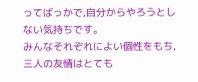ってばっかで,自分からやろうとしない気持ちです。
みんなそれぞれによい個性をもち,三人の友情はとても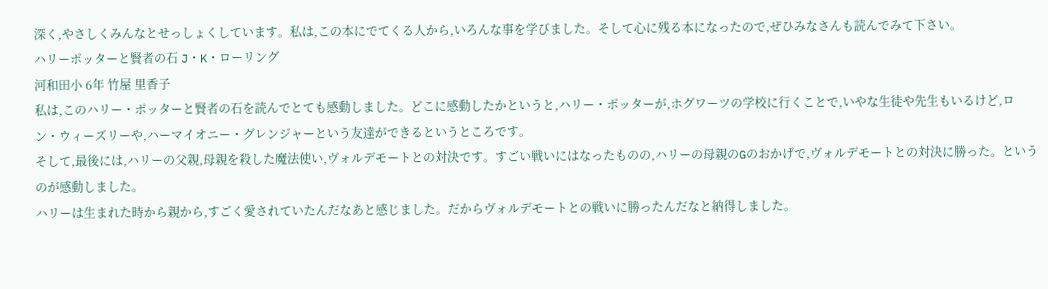深く,やさしくみんなとせっしょくしています。私は,この本にでてくる人から,いろんな事を学びました。そして心に残る本になったので,ぜひみなさんも読んでみて下さい。
ハリーポッターと賢者の石 J・K・ローリング
河和田小 6年 竹屋 里香子
私は,このハリー・ポッターと賢者の石を読んでとても感動しました。どこに感動したかというと,ハリー・ポッターが,ホグワーツの学校に行くことで,いやな生徒や先生もいるけど,ロン・ウィーズリーや,ハーマイオニー・グレンジャーという友達ができるというところです。
そして,最後には,ハリーの父親,母親を殺した魔法使い,ヴォルデモートとの対決です。すごい戦いにはなったものの,ハリーの母親のGのおかげで,ヴォルデモートとの対決に勝った。というのが感動しました。
ハリーは生まれた時から親から,すごく愛されていたんだなあと感じました。だからヴォルデモートとの戦いに勝ったんだなと納得しました。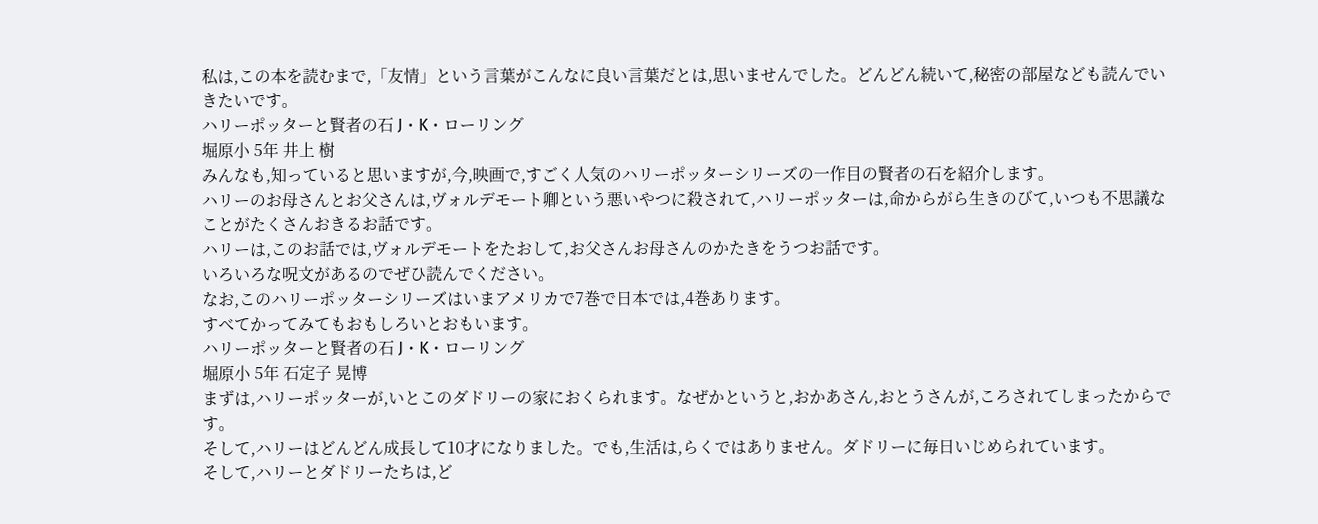私は,この本を読むまで,「友情」という言葉がこんなに良い言葉だとは,思いませんでした。どんどん続いて,秘密の部屋なども読んでいきたいです。
ハリーポッターと賢者の石 J・K・ローリング
堀原小 5年 井上 樹
みんなも,知っていると思いますが,今,映画で,すごく人気のハリーポッターシリーズの一作目の賢者の石を紹介します。
ハリーのお母さんとお父さんは,ヴォルデモート卿という悪いやつに殺されて,ハリーポッターは,命からがら生きのびて,いつも不思議なことがたくさんおきるお話です。
ハリーは,このお話では,ヴォルデモートをたおして,お父さんお母さんのかたきをうつお話です。
いろいろな呪文があるのでぜひ読んでください。
なお,このハリーポッターシリーズはいまアメリカで7巻で日本では,4巻あります。
すべてかってみてもおもしろいとおもいます。
ハリーポッターと賢者の石 J・K・ローリング
堀原小 5年 石定子 晃博
まずは,ハリーポッターが,いとこのダドリーの家におくられます。なぜかというと,おかあさん,おとうさんが,ころされてしまったからです。
そして,ハリーはどんどん成長して10才になりました。でも,生活は,らくではありません。ダドリーに毎日いじめられています。
そして,ハリーとダドリーたちは,ど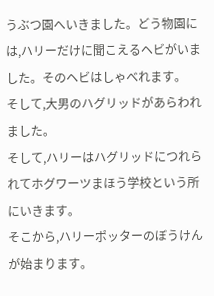うぶつ園へいきました。どう物園には,ハリーだけに聞こえるヘビがいました。そのヘビはしゃべれます。
そして,大男のハグリッドがあらわれました。
そして,ハリーはハグリッドにつれられてホグワーツまほう学校という所にいきます。
そこから,ハリーポッターのぼうけんが始まります。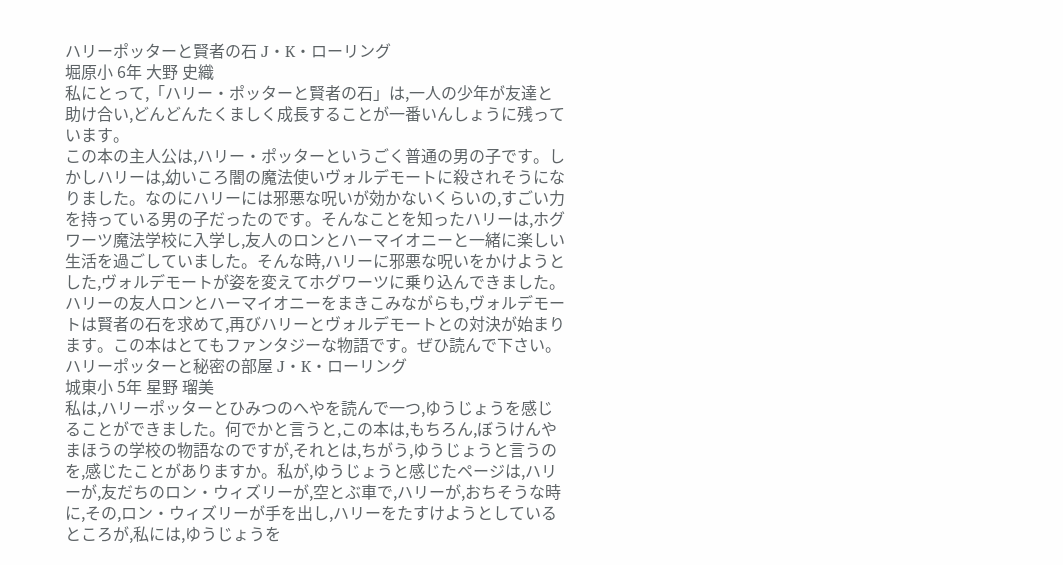ハリーポッターと賢者の石 J・K・ローリング
堀原小 6年 大野 史織
私にとって,「ハリー・ポッターと賢者の石」は,一人の少年が友達と助け合い,どんどんたくましく成長することが一番いんしょうに残っています。
この本の主人公は,ハリー・ポッターというごく普通の男の子です。しかしハリーは,幼いころ闇の魔法使いヴォルデモートに殺されそうになりました。なのにハリーには邪悪な呪いが効かないくらいの,すごい力を持っている男の子だったのです。そんなことを知ったハリーは,ホグワーツ魔法学校に入学し,友人のロンとハーマイオニーと一緒に楽しい生活を過ごしていました。そんな時,ハリーに邪悪な呪いをかけようとした,ヴォルデモートが姿を変えてホグワーツに乗り込んできました。ハリーの友人ロンとハーマイオニーをまきこみながらも,ヴォルデモートは賢者の石を求めて,再びハリーとヴォルデモートとの対決が始まります。この本はとてもファンタジーな物語です。ぜひ読んで下さい。
ハリーポッターと秘密の部屋 J・K・ローリング
城東小 5年 星野 瑠美
私は,ハリーポッターとひみつのへやを読んで一つ,ゆうじょうを感じることができました。何でかと言うと,この本は,もちろん,ぼうけんやまほうの学校の物語なのですが,それとは,ちがう,ゆうじょうと言うのを,感じたことがありますか。私が,ゆうじょうと感じたページは,ハリーが,友だちのロン・ウィズリーが,空とぶ車で,ハリーが,おちそうな時に,その,ロン・ウィズリーが手を出し,ハリーをたすけようとしているところが,私には,ゆうじょうを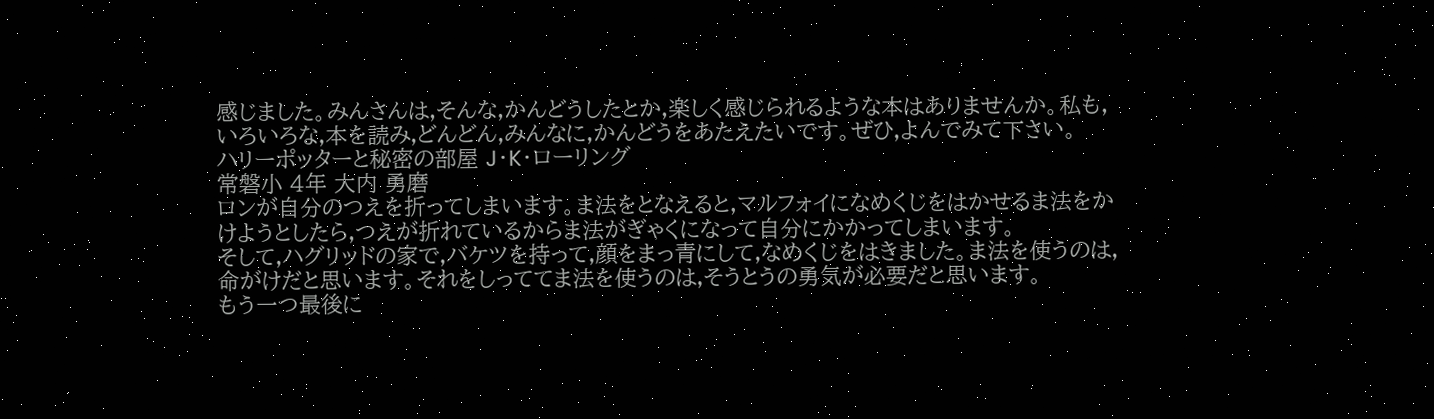感じました。みんさんは,そんな,かんどうしたとか,楽しく感じられるような本はありませんか。私も,いろいろな,本を読み,どんどん,みんなに,かんどうをあたえたいです。ぜひ,よんでみて下さい。
ハリーポッターと秘密の部屋 J・K・ローリング
常磐小 4年 大内 勇磨
ロンが自分のつえを折ってしまいます。ま法をとなえると,マルフォイになめくじをはかせるま法をかけようとしたら,つえが折れているからま法がぎゃくになって自分にかかってしまいます。
そして,ハグリッドの家で,バケツを持って,顔をまっ青にして,なめくじをはきました。ま法を使うのは,命がけだと思います。それをしっててま法を使うのは,そうとうの勇気が必要だと思います。
もう一つ最後に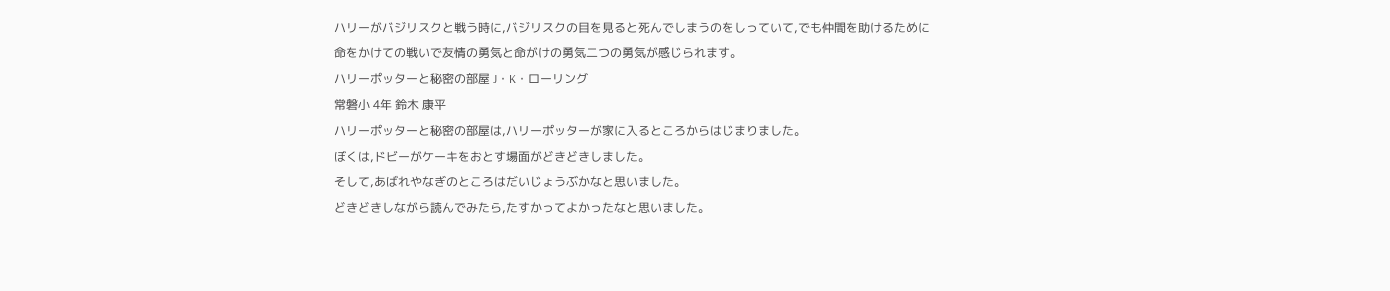ハリーがバジリスクと戦う時に,バジリスクの目を見ると死んでしまうのをしっていて,でも仲間を助けるために命をかけての戦いで友情の勇気と命がけの勇気二つの勇気が感じられます。
ハリーポッターと秘密の部屋 J・K・ローリング
常磐小 4年 鈴木 康平
ハリーポッターと秘密の部屋は,ハリーポッターが家に入るところからはじまりました。
ぼくは,ドビーがケーキをおとす場面がどきどきしました。
そして,あばれやなぎのところはだいじょうぶかなと思いました。
どきどきしながら読んでみたら,たすかってよかったなと思いました。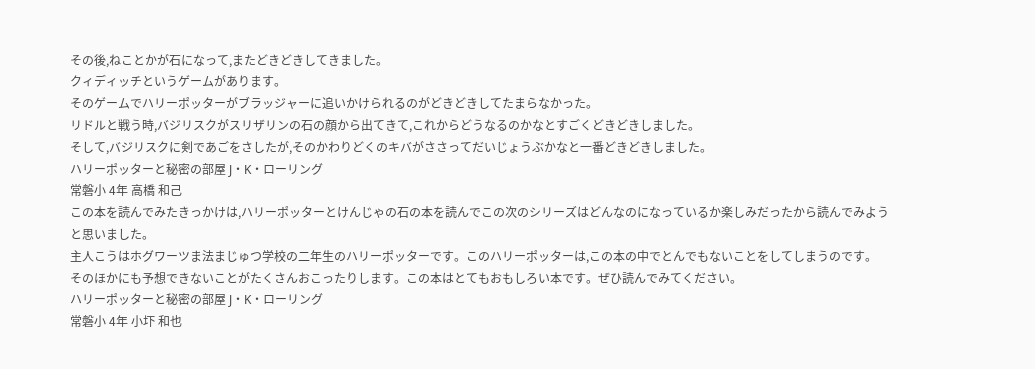その後,ねことかが石になって,またどきどきしてきました。
クィディッチというゲームがあります。
そのゲームでハリーポッターがブラッジャーに追いかけられるのがどきどきしてたまらなかった。
リドルと戦う時,バジリスクがスリザリンの石の顔から出てきて,これからどうなるのかなとすごくどきどきしました。
そして,バジリスクに剣であごをさしたが,そのかわりどくのキバがささってだいじょうぶかなと一番どきどきしました。
ハリーポッターと秘密の部屋 J・K・ローリング
常磐小 4年 高橋 和己
この本を読んでみたきっかけは,ハリーポッターとけんじゃの石の本を読んでこの次のシリーズはどんなのになっているか楽しみだったから読んでみようと思いました。
主人こうはホグワーツま法まじゅつ学校の二年生のハリーポッターです。このハリーポッターは,この本の中でとんでもないことをしてしまうのです。
そのほかにも予想できないことがたくさんおこったりします。この本はとてもおもしろい本です。ぜひ読んでみてください。
ハリーポッターと秘密の部屋 J・K・ローリング
常磐小 4年 小圷 和也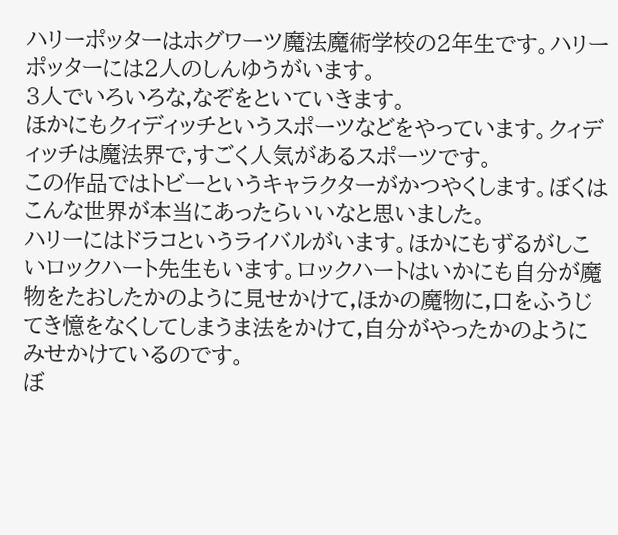ハリーポッターはホグワーツ魔法魔術学校の2年生です。ハリーポッターには2人のしんゆうがいます。
3人でいろいろな,なぞをといていきます。
ほかにもクィディッチというスポーツなどをやっています。クィディッチは魔法界で,すごく人気があるスポーツです。
この作品ではトビーというキャラクターがかつやくします。ぼくはこんな世界が本当にあったらいいなと思いました。
ハリーにはドラコというライバルがいます。ほかにもずるがしこいロックハート先生もいます。ロックハートはいかにも自分が魔物をたおしたかのように見せかけて,ほかの魔物に,口をふうじてき憶をなくしてしまうま法をかけて,自分がやったかのようにみせかけているのです。
ぼ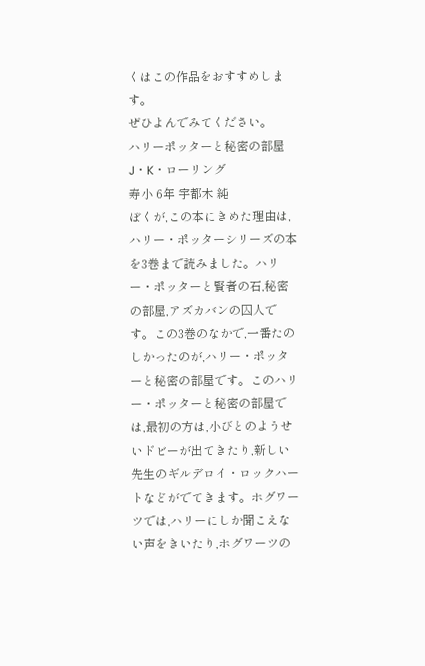くはこの作品をおすすめします。
ぜひよんでみてください。
ハリーポッターと秘密の部屋 J・K・ローリング
寿小 6年 宇都木 純
ぼくが,この本にきめた理由は,ハリー・ポッターシリーズの本を3巻まで読みました。ハリー・ポッターと賢者の石,秘密の部屋,アズカバンの囚人です。この3巻のなかで,一番たのしかったのが,ハリー・ポッターと秘密の部屋です。このハリー・ポッターと秘密の部屋では,最初の方は,小びとのようせいドビーが出てきたり,新しい先生のギルデロイ・ロックハートなどがでてきます。ホグワーツでは,ハリーにしか聞こえない声をきいたり,ホグワーツの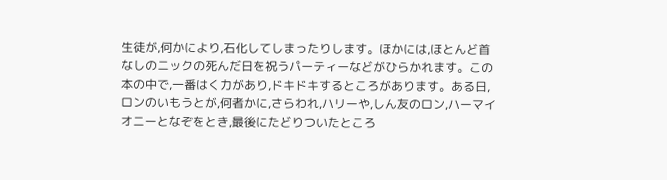生徒が,何かにより,石化してしまったりします。ほかには,ほとんど首なしのニックの死んだ日を祝うパーティーなどがひらかれます。この本の中で,一番はく力があり,ドキドキするところがあります。ある日,ロンのいもうとが,何者かに,さらわれ,ハリーや,しん友のロン,ハーマイオニーとなぞをとき,最後にたどりついたところ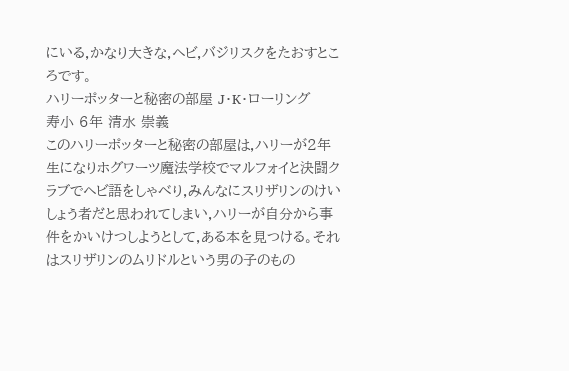にいる,かなり大きな,ヘビ,バジリスクをたおすところです。
ハリーポッターと秘密の部屋 J・K・ローリング
寿小 6年 清水 崇義
このハリーポッターと秘密の部屋は,ハリーが2年生になりホグワーツ魔法学校でマルフォイと決闘クラブでヘビ語をしゃべり,みんなにスリザリンのけいしょう者だと思われてしまい,ハリーが自分から事件をかいけつしようとして,ある本を見つける。それはスリザリンのムリドルという男の子のもの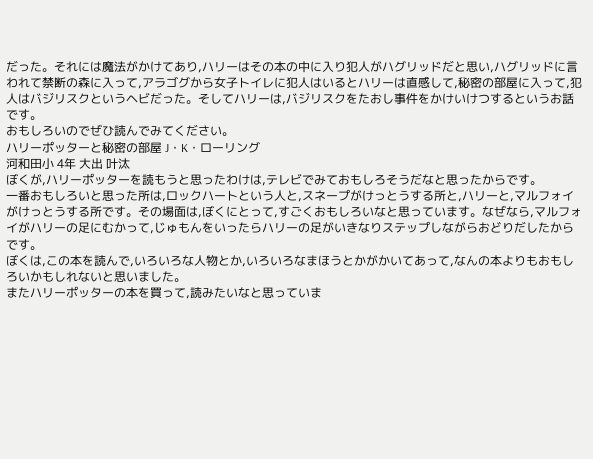だった。それには魔法がかけてあり,ハリーはその本の中に入り犯人がハグリッドだと思い,ハグリッドに言われて禁断の森に入って,アラゴグから女子トイレに犯人はいるとハリーは直感して,秘密の部屋に入って,犯人はバジリスクというヘビだった。そしてハリーは,バジリスクをたおし事件をかけいけつするというお話です。
おもしろいのでぜひ読んでみてください。
ハリーポッターと秘密の部屋 J・K・ローリング
河和田小 4年 大出 叶汰
ぼくが,ハリーポッターを読もうと思ったわけは,テレビでみておもしろそうだなと思ったからです。
一番おもしろいと思った所は,ロックハートという人と,スネープがけっとうする所と,ハリーと,マルフォイがけっとうする所です。その場面は,ぼくにとって,すごくおもしろいなと思っています。なぜなら,マルフォイがハリーの足にむかって,じゅもんをいったらハリーの足がいきなりステップしながらおどりだしたからです。
ぼくは,この本を読んで,いろいろな人物とか,いろいろなまほうとかがかいてあって,なんの本よりもおもしろいかもしれないと思いました。
またハリーポッターの本を買って,読みたいなと思っていま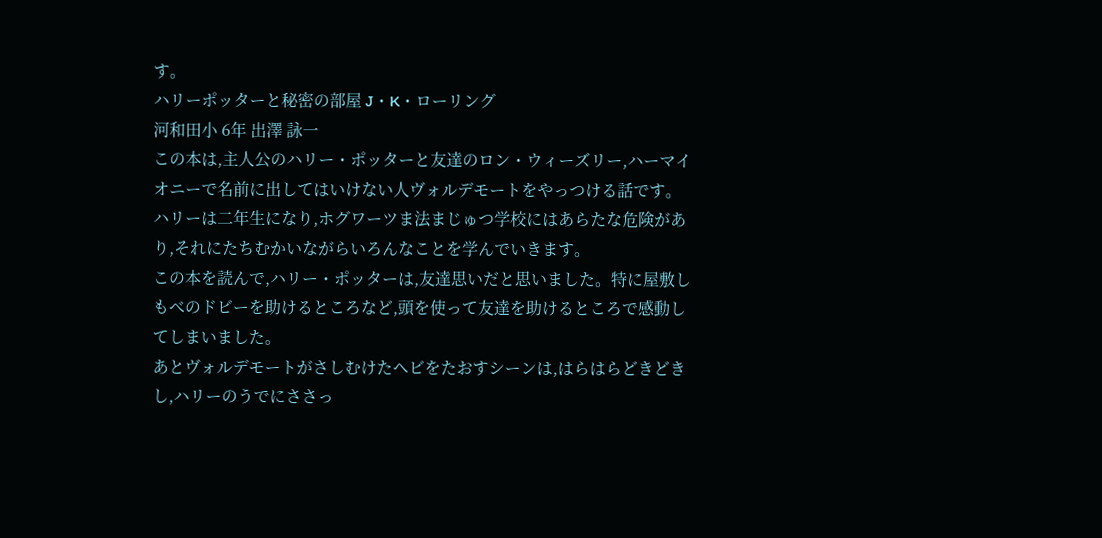す。
ハリーポッターと秘密の部屋 J・K・ローリング
河和田小 6年 出澤 詠一
この本は,主人公のハリー・ポッターと友達のロン・ウィーズリー,ハーマイオニーで名前に出してはいけない人ヴォルデモートをやっつける話です。
ハリーは二年生になり,ホグワーツま法まじゅつ学校にはあらたな危険があり,それにたちむかいながらいろんなことを学んでいきます。
この本を読んで,ハリー・ポッターは,友達思いだと思いました。特に屋敷しもべのドビーを助けるところなど,頭を使って友達を助けるところで感動してしまいました。
あとヴォルデモートがさしむけたヘビをたおすシーンは,はらはらどきどきし,ハリーのうでにささっ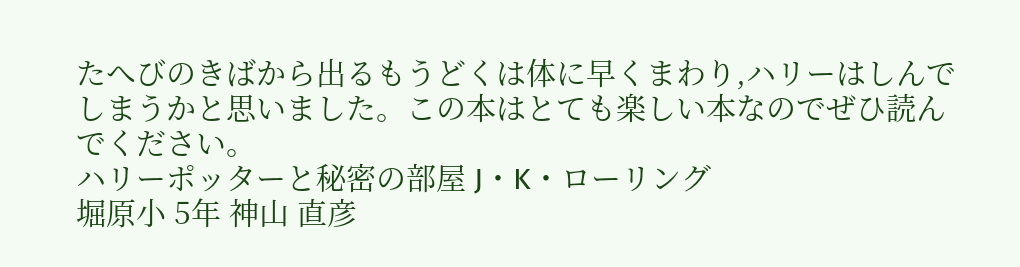たへびのきばから出るもうどくは体に早くまわり,ハリーはしんでしまうかと思いました。この本はとても楽しい本なのでぜひ読んでください。
ハリーポッターと秘密の部屋 J・K・ローリング
堀原小 5年 神山 直彦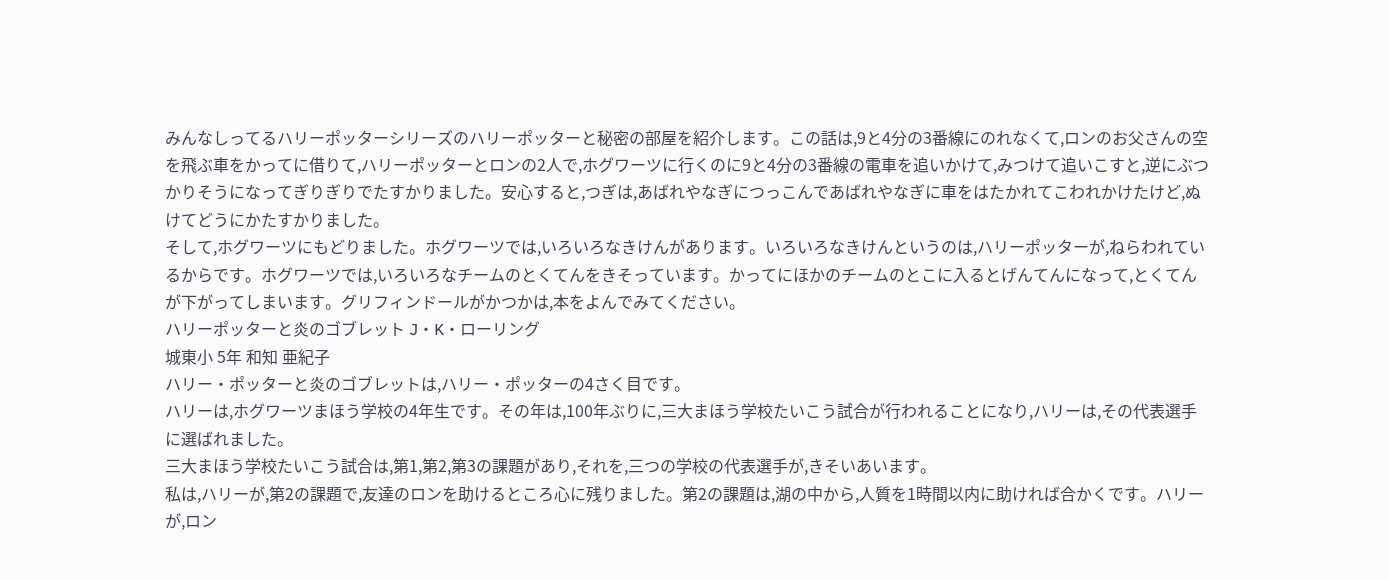みんなしってるハリーポッターシリーズのハリーポッターと秘密の部屋を紹介します。この話は,9と4分の3番線にのれなくて,ロンのお父さんの空を飛ぶ車をかってに借りて,ハリーポッターとロンの2人で,ホグワーツに行くのに9と4分の3番線の電車を追いかけて,みつけて追いこすと,逆にぶつかりそうになってぎりぎりでたすかりました。安心すると,つぎは,あばれやなぎにつっこんであばれやなぎに車をはたかれてこわれかけたけど,ぬけてどうにかたすかりました。
そして,ホグワーツにもどりました。ホグワーツでは,いろいろなきけんがあります。いろいろなきけんというのは,ハリーポッターが,ねらわれているからです。ホグワーツでは,いろいろなチームのとくてんをきそっています。かってにほかのチームのとこに入るとげんてんになって,とくてんが下がってしまいます。グリフィンドールがかつかは,本をよんでみてください。
ハリーポッターと炎のゴブレット J・K・ローリング
城東小 5年 和知 亜紀子
ハリー・ポッターと炎のゴブレットは,ハリー・ポッターの4さく目です。
ハリーは,ホグワーツまほう学校の4年生です。その年は,100年ぶりに,三大まほう学校たいこう試合が行われることになり,ハリーは,その代表選手に選ばれました。
三大まほう学校たいこう試合は,第1,第2,第3の課題があり,それを,三つの学校の代表選手が,きそいあいます。
私は,ハリーが,第2の課題で,友達のロンを助けるところ心に残りました。第2の課題は,湖の中から,人質を1時間以内に助ければ合かくです。ハリーが,ロン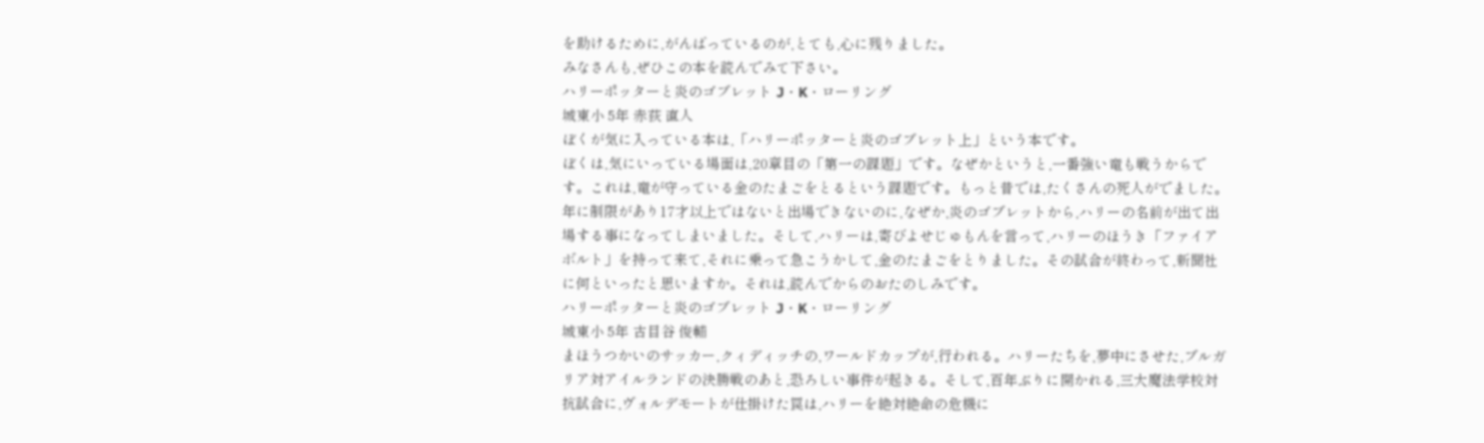を助けるために,がんばっているのが,とても,心に残りました。
みなさんも,ぜひこの本を読んでみて下さい。
ハリーポッターと炎のゴブレット J・K・ローリング
城東小 5年 赤荻 直人
ぼくが気に入っている本は,「ハリーポッターと炎のゴブレット上」という本です。
ぼくは,気にいっている場面は,20章目の「第一の課題」です。なぜかというと,一番強い竜も戦うからです。これは,竜が守っている金のたまごをとるという課題です。もっと昔では,たくさんの死人がでました。年に制限があり17才以上ではないと出場できないのに,なぜか,炎のゴブレットから,ハリーの名前が出て出場する事になってしまいました。そして,ハリーは,寄びよせじゅもんを言って,ハリーのほうき「ファイアボルト」を持って来て,それに乗って急こうかして,金のたまごをとりました。その試合が終わって,新聞社に何といったと思いますか。それは,読んでからのおたのしみです。
ハリーポッターと炎のゴブレット J・K・ローリング
城東小 5年 古目谷 俊輔
まほうつかいのサッカー,クィディッチの,ワールドカップが,行われる。ハリーたちを,夢中にさせた,ブルガリア対アイルランドの決勝戦のあと,恐ろしい事件が起きる。そして,百年ぶりに開かれる,三大魔法学校対抗試合に,ヴォルデモートが仕掛けた罠は,ハリーを絶対絶命の危機に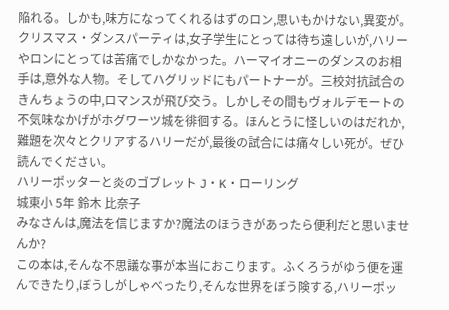陥れる。しかも,味方になってくれるはずのロン,思いもかけない,異変が。クリスマス・ダンスパーティは,女子学生にとっては待ち遠しいが,ハリーやロンにとっては苦痛でしかなかった。ハーマイオニーのダンスのお相手は,意外な人物。そしてハグリッドにもパートナーが。三校対抗試合のきんちょうの中,ロマンスが飛び交う。しかしその間もヴォルデモートの不気味なかげがホグワーツ城を徘徊する。ほんとうに怪しいのはだれか,難題を次々とクリアするハリーだが,最後の試合には痛々しい死が。ぜひ読んでください。
ハリーポッターと炎のゴブレット J・K・ローリング
城東小 5年 鈴木 比奈子
みなさんは,魔法を信じますか?魔法のほうきがあったら便利だと思いませんか?
この本は,そんな不思議な事が本当におこります。ふくろうがゆう便を運んできたり,ぼうしがしゃべったり,そんな世界をぼう険する,ハリーポッ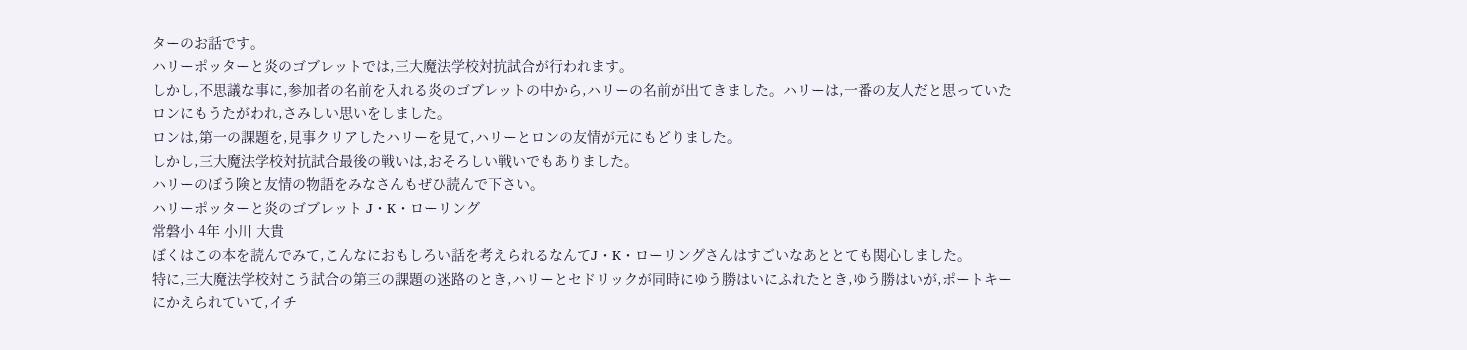ターのお話です。
ハリーポッターと炎のゴブレットでは,三大魔法学校対抗試合が行われます。
しかし,不思議な事に,参加者の名前を入れる炎のゴブレットの中から,ハリーの名前が出てきました。ハリーは,一番の友人だと思っていたロンにもうたがわれ,さみしい思いをしました。
ロンは,第一の課題を,見事クリアしたハリーを見て,ハリーとロンの友情が元にもどりました。
しかし,三大魔法学校対抗試合最後の戦いは,おそろしい戦いでもありました。
ハリーのぼう険と友情の物語をみなさんもぜひ読んで下さい。
ハリーポッターと炎のゴブレット J・K・ローリング
常磐小 4年 小川 大貴
ぼくはこの本を読んでみて,こんなにおもしろい話を考えられるなんてJ・K・ローリングさんはすごいなあととても関心しました。
特に,三大魔法学校対こう試合の第三の課題の迷路のとき,ハリーとセドリックが同時にゆう勝はいにふれたとき,ゆう勝はいが,ポートキーにかえられていて,イチ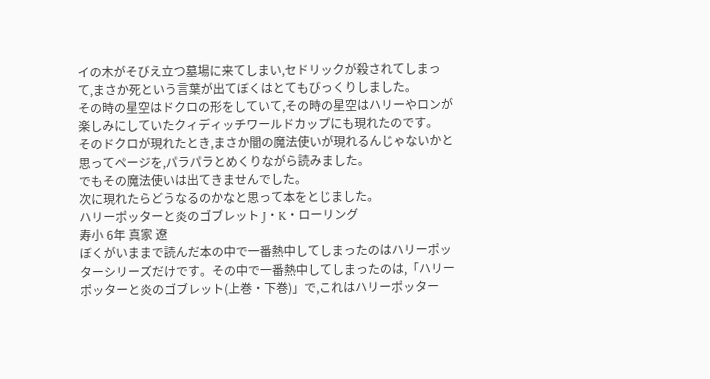イの木がそびえ立つ墓場に来てしまい,セドリックが殺されてしまって,まさか死という言葉が出てぼくはとてもびっくりしました。
その時の星空はドクロの形をしていて,その時の星空はハリーやロンが楽しみにしていたクィディッチワールドカップにも現れたのです。
そのドクロが現れたとき,まさか闇の魔法使いが現れるんじゃないかと思ってページを,パラパラとめくりながら読みました。
でもその魔法使いは出てきませんでした。
次に現れたらどうなるのかなと思って本をとじました。
ハリーポッターと炎のゴブレット J・K・ローリング
寿小 6年 真家 遼
ぼくがいままで読んだ本の中で一番熱中してしまったのはハリーポッターシリーズだけです。その中で一番熱中してしまったのは,「ハリーポッターと炎のゴブレット(上巻・下巻)」で,これはハリーポッター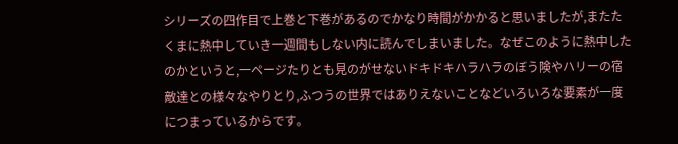シリーズの四作目で上巻と下巻があるのでかなり時間がかかると思いましたが,またたくまに熱中していき一週間もしない内に読んでしまいました。なぜこのように熱中したのかというと,一ページたりとも見のがせないドキドキハラハラのぼう険やハリーの宿敵達との様々なやりとり,ふつうの世界ではありえないことなどいろいろな要素が一度につまっているからです。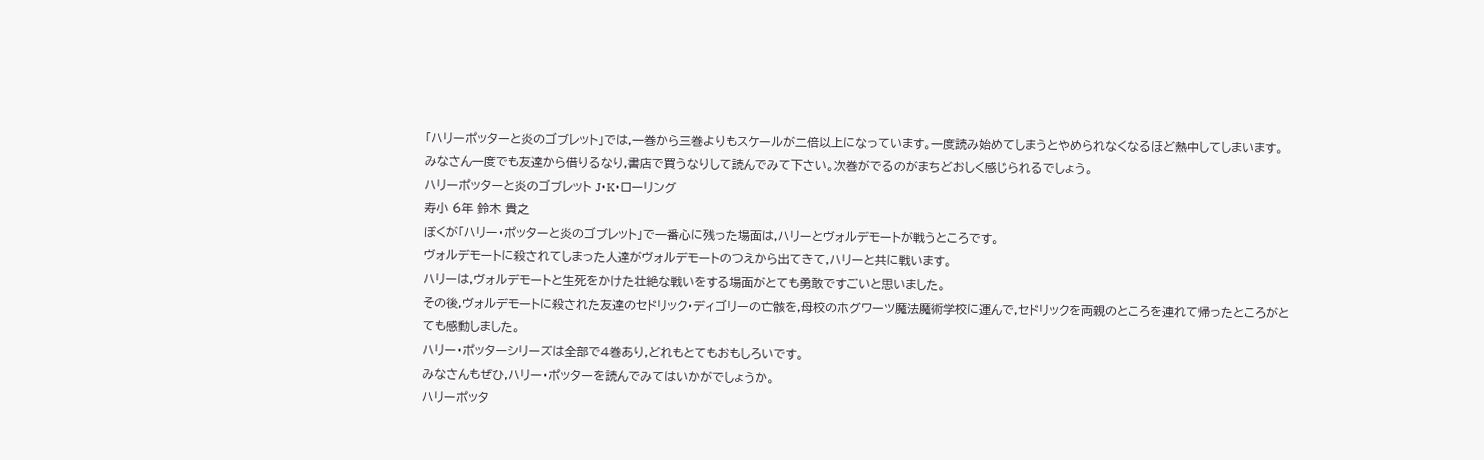「ハリーポッターと炎のゴブレット」では,一巻から三巻よりもスケールが二倍以上になっています。一度読み始めてしまうとやめられなくなるほど熱中してしまいます。
みなさん一度でも友達から借りるなり,書店で買うなりして読んでみて下さい。次巻がでるのがまちどおしく感じられるでしょう。
ハリーポッターと炎のゴブレット J・K・ローリング
寿小 6年 鈴木 貴之
ぼくが「ハリー・ポッターと炎のゴブレット」で一番心に残った場面は,ハリーとヴォルデモートが戦うところです。
ヴォルデモートに殺されてしまった人達がヴォルデモートのつえから出てきて,ハリーと共に戦います。
ハリーは,ヴォルデモートと生死をかけた壮絶な戦いをする場面がとても勇敢ですごいと思いました。
その後,ヴォルデモートに殺された友達のセドリック・ディゴリーの亡骸を,母校のホグワーツ魔法魔術学校に運んで,セドリックを両親のところを連れて帰ったところがとても感動しました。
ハリー・ポッターシリーズは全部で4巻あり,どれもとてもおもしろいです。
みなさんもぜひ,ハリー・ポッターを読んでみてはいかがでしょうか。
ハリーポッタ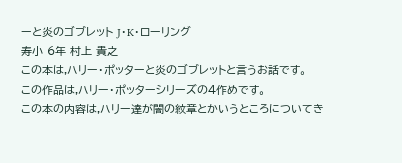ーと炎のゴブレット J・K・ローリング
寿小 6年 村上 貴之
この本は,ハリー・ポッターと炎のゴブレットと言うお話です。
この作品は,ハリー・ポッターシリーズの4作めです。
この本の内容は,ハリー達が闇の紋章とかいうところについてき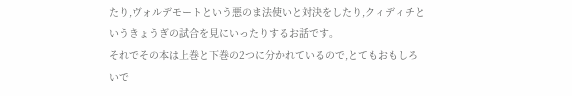たり,ヴォルデモートという悪のま法使いと対決をしたり,クィディチというきょうぎの試合を見にいったりするお話です。
それでその本は上巻と下巻の2つに分かれているので,とてもおもしろいで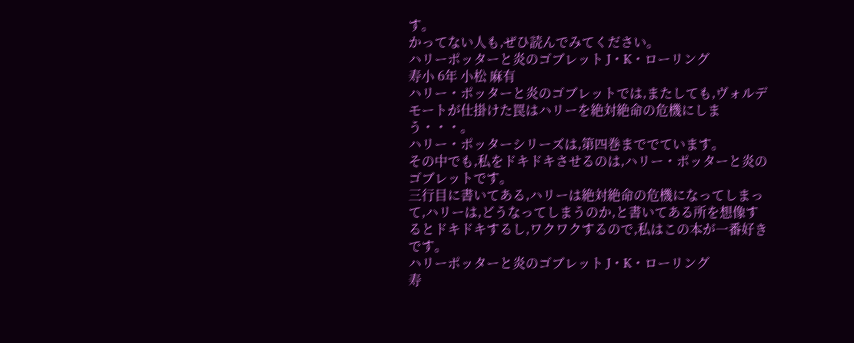す。
かってない人も,ぜひ読んでみてください。
ハリーポッターと炎のゴブレット J・K・ローリング
寿小 6年 小松 麻有
ハリー・ポッターと炎のゴブレットでは,またしても,ヴォルデモートが仕掛けた罠はハリーを絶対絶命の危機にしまう・・・。
ハリー・ポッターシリーズは,第四巻まででています。
その中でも,私をドキドキさせるのは,ハリー・ポッターと炎のゴブレットです。
三行目に書いてある,ハリーは絶対絶命の危機になってしまって,ハリーは,どうなってしまうのか,と書いてある所を想像するとドキドキするし,ワクワクするので,私はこの本が一番好きです。
ハリーポッターと炎のゴブレット J・K・ローリング
寿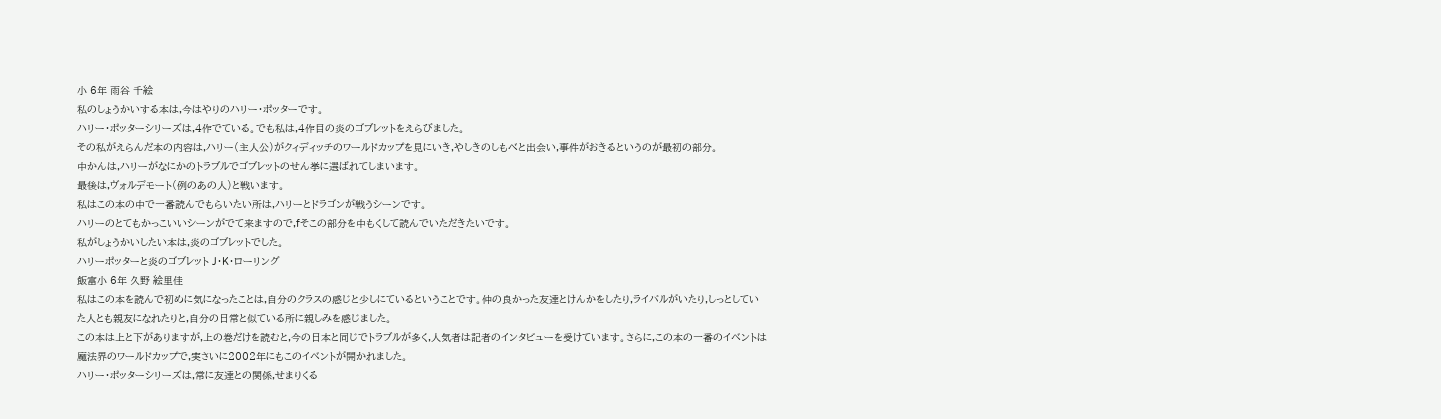小 6年 雨谷 千絵
私のしょうかいする本は,今はやりのハリー・ポッターです。
ハリー・ポッターシリーズは,4作でている。でも私は,4作目の炎のゴブレットをえらびました。
その私がえらんだ本の内容は,ハリー(主人公)がクィディッチのワールドカップを見にいき,やしきのしもべと出会い,事件がおきるというのが最初の部分。
中かんは,ハリーがなにかのトラブルでゴブレットのせん挙に選ばれてしまいます。
最後は,ヴォルデモート(例のあの人)と戦います。
私はこの本の中で一番読んでもらいたい所は,ハリーとドラゴンが戦うシーンです。
ハリーのとてもかっこいいシーンがでて来ますので,fそこの部分を中もくして読んでいただきたいです。
私がしょうかいしたい本は,炎のゴブレットでした。
ハリーポッターと炎のゴブレット J・K・ローリング
飯富小 6年 久野 絵里佳
私はこの本を読んで初めに気になったことは,自分のクラスの感じと少しにているということです。仲の良かった友達とけんかをしたり,ライバルがいたり,しっとしていた人とも親友になれたりと,自分の日常と似ている所に親しみを感じました。
この本は上と下がありますが,上の巻だけを読むと,今の日本と同じでトラブルが多く,人気者は記者のインタビューを受けています。さらに,この本の一番のイベントは魔法界のワールドカップで,実さいに2002年にもこのイベントが開かれました。
ハリー・ポッターシリーズは,常に友達との関係,せまりくる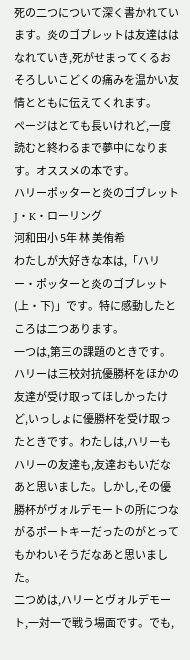死の二つについて深く書かれています。炎のゴブレットは友達ははなれていき,死がせまってくるおそろしいこどくの痛みを温かい友情とともに伝えてくれます。
ページはとても長いけれど,一度読むと終わるまで夢中になります。オススメの本です。
ハリーポッターと炎のゴブレット J・K・ローリング
河和田小 5年 林 美侑希
わたしが大好きな本は,「ハリー・ポッターと炎のゴブレット(上・下)」です。特に感動したところは二つあります。
一つは,第三の課題のときです。ハリーは三校対抗優勝杯をほかの友達が受け取ってほしかったけど,いっしょに優勝杯を受け取ったときです。わたしは,ハリーもハリーの友達も,友達おもいだなあと思いました。しかし,その優勝杯がヴォルデモートの所につながるポートキーだったのがとってもかわいそうだなあと思いました。
二つめは,ハリーとヴォルデモート,一対一で戦う場面です。でも,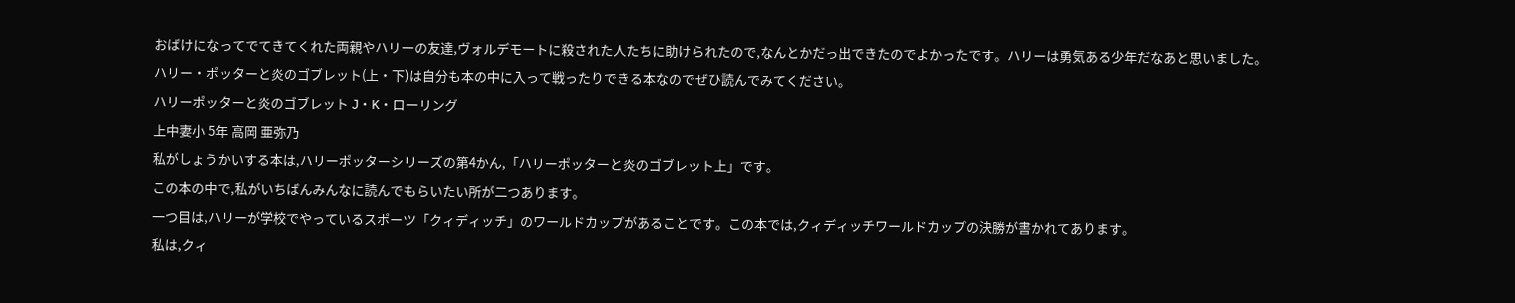おばけになってでてきてくれた両親やハリーの友達,ヴォルデモートに殺された人たちに助けられたので,なんとかだっ出できたのでよかったです。ハリーは勇気ある少年だなあと思いました。
ハリー・ポッターと炎のゴブレット(上・下)は自分も本の中に入って戦ったりできる本なのでぜひ読んでみてください。
ハリーポッターと炎のゴブレット J・K・ローリング
上中妻小 5年 高岡 亜弥乃
私がしょうかいする本は,ハリーポッターシリーズの第4かん,「ハリーポッターと炎のゴブレット上」です。
この本の中で,私がいちばんみんなに読んでもらいたい所が二つあります。
一つ目は,ハリーが学校でやっているスポーツ「クィディッチ」のワールドカップがあることです。この本では,クィディッチワールドカップの決勝が書かれてあります。
私は,クィ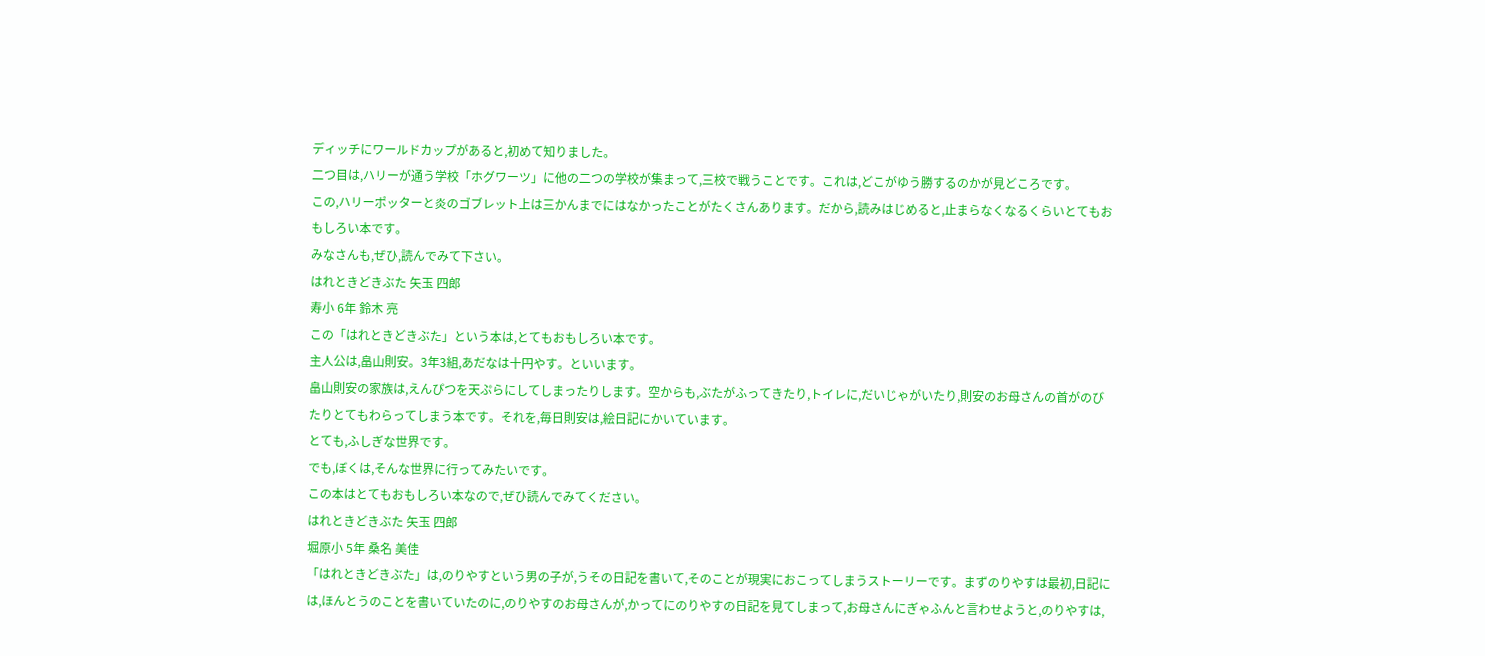ディッチにワールドカップがあると,初めて知りました。
二つ目は,ハリーが通う学校「ホグワーツ」に他の二つの学校が集まって,三校で戦うことです。これは,どこがゆう勝するのかが見どころです。
この,ハリーポッターと炎のゴブレット上は三かんまでにはなかったことがたくさんあります。だから,読みはじめると,止まらなくなるくらいとてもおもしろい本です。
みなさんも,ぜひ,読んでみて下さい。
はれときどきぶた 矢玉 四郎
寿小 6年 鈴木 亮
この「はれときどきぶた」という本は,とてもおもしろい本です。
主人公は,畠山則安。3年3組,あだなは十円やす。といいます。
畠山則安の家族は,えんぴつを天ぷらにしてしまったりします。空からも,ぶたがふってきたり,トイレに,だいじゃがいたり,則安のお母さんの首がのびたりとてもわらってしまう本です。それを,毎日則安は,絵日記にかいています。
とても,ふしぎな世界です。
でも,ぼくは,そんな世界に行ってみたいです。
この本はとてもおもしろい本なので,ぜひ読んでみてください。
はれときどきぶた 矢玉 四郎
堀原小 5年 桑名 美佳
「はれときどきぶた」は,のりやすという男の子が,うその日記を書いて,そのことが現実におこってしまうストーリーです。まずのりやすは最初,日記には,ほんとうのことを書いていたのに,のりやすのお母さんが,かってにのりやすの日記を見てしまって,お母さんにぎゃふんと言わせようと,のりやすは,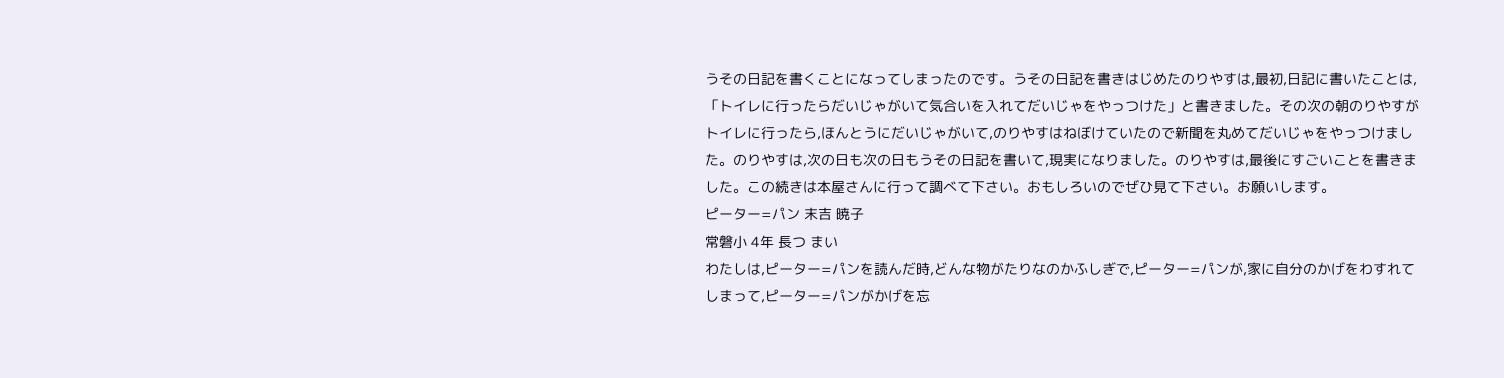うその日記を書くことになってしまったのです。うその日記を書きはじめたのりやすは,最初,日記に書いたことは,「トイレに行ったらだいじゃがいて気合いを入れてだいじゃをやっつけた」と書きました。その次の朝のりやすがトイレに行ったら,ほんとうにだいじゃがいて,のりやすはねぼけていたので新聞を丸めてだいじゃをやっつけました。のりやすは,次の日も次の日もうその日記を書いて,現実になりました。のりやすは,最後にすごいことを書きました。この続きは本屋さんに行って調べて下さい。おもしろいのでぜひ見て下さい。お願いします。
ピーター=パン 末吉 暁子
常磐小 4年 長つ まい
わたしは,ピーター=パンを読んだ時,どんな物がたりなのかふしぎで,ピーター=パンが,家に自分のかげをわすれてしまって,ピーター=パンがかげを忘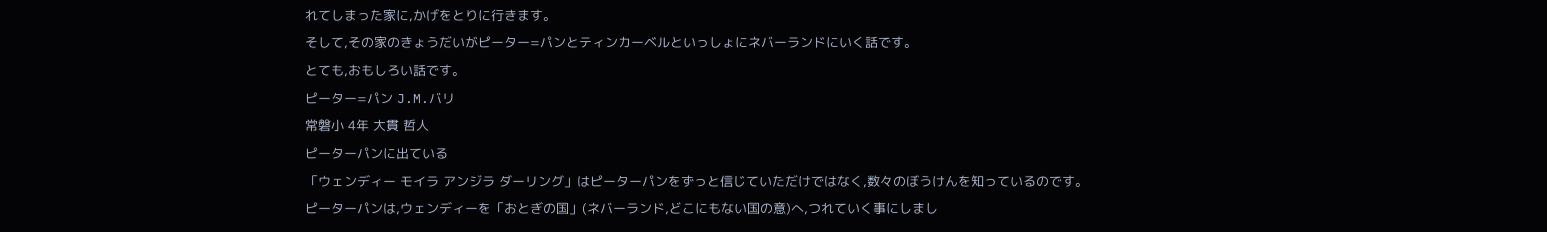れてしまった家に,かげをとりに行きます。
そして,その家のきょうだいがピーター=パンとティンカーベルといっしょにネバーランドにいく話です。
とても,おもしろい話です。
ピーター=パン J.M.バリ
常磐小 4年 大貫 哲人
ピーターパンに出ている
「ウェンディー モイラ アンジラ ダーリング」はピーターパンをずっと信じていただけではなく,数々のぼうけんを知っているのです。
ピーターパンは,ウェンディーを「おとぎの国」(ネバーランド,どこにもない国の意)へ,つれていく事にしまし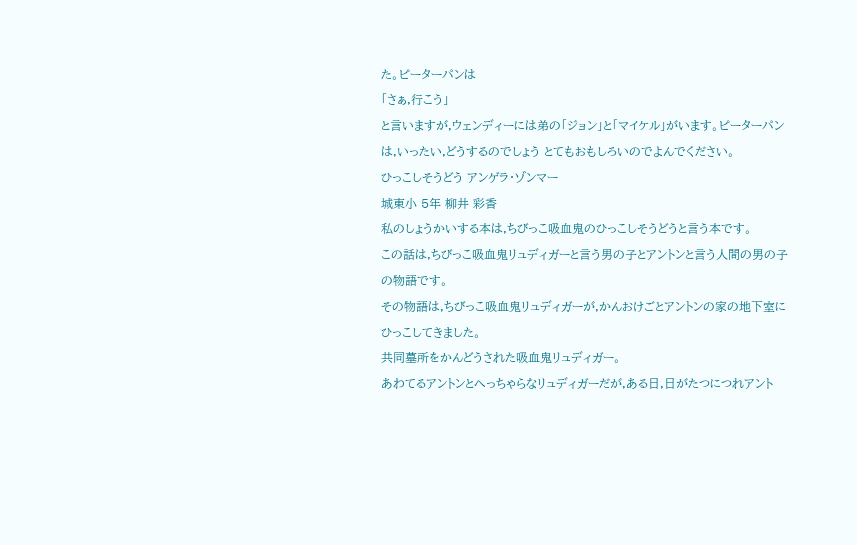た。ピーターパンは
「さぁ,行こう」
と言いますが,ウェンディーには弟の「ジョン」と「マイケル」がいます。ピーターパンは,いったい,どうするのでしょう とてもおもしろいのでよんでください。
ひっこしそうどう アンゲラ・ゾンマー
城東小 5年 柳井 彩香
私のしょうかいする本は,ちびっこ吸血鬼のひっこしそうどうと言う本です。
この話は,ちびっこ吸血鬼リュディガーと言う男の子とアントンと言う人間の男の子の物語です。
その物語は,ちびっこ吸血鬼リュディガーが,かんおけごとアントンの家の地下室にひっこしてきました。
共同墓所をかんどうされた吸血鬼リュディガー。
あわてるアントンとへっちゃらなリュディガーだが,ある日,日がたつにつれアント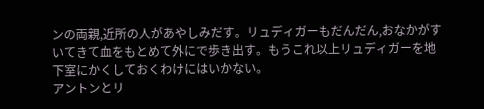ンの両親,近所の人があやしみだす。リュディガーもだんだん,おなかがすいてきて血をもとめて外にで歩き出す。もうこれ以上リュディガーを地下室にかくしておくわけにはいかない。
アントンとリ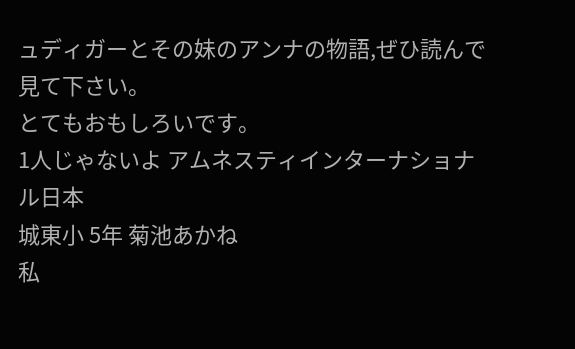ュディガーとその妹のアンナの物語,ぜひ読んで見て下さい。
とてもおもしろいです。
1人じゃないよ アムネスティインターナショナル日本
城東小 5年 菊池あかね
私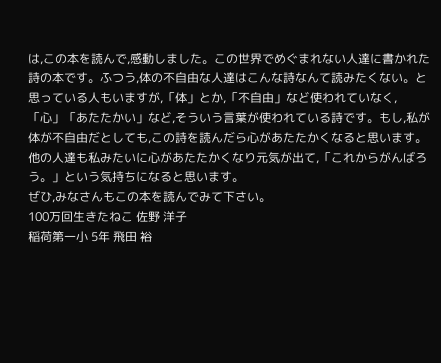は,この本を読んで,感動しました。この世界でめぐまれない人達に書かれた詩の本です。ふつう,体の不自由な人達はこんな詩なんて読みたくない。と思っている人もいますが,「体」とか,「不自由」など使われていなく,「心」「あたたかい」など,そういう言葉が使われている詩です。もし,私が体が不自由だとしても,この詩を読んだら心があたたかくなると思います。他の人達も私みたいに心があたたかくなり元気が出て,「これからがんばろう。」という気持ちになると思います。
ぜひ,みなさんもこの本を読んでみて下さい。
100万回生きたねこ 佐野 洋子
稲荷第一小 5年 飛田 裕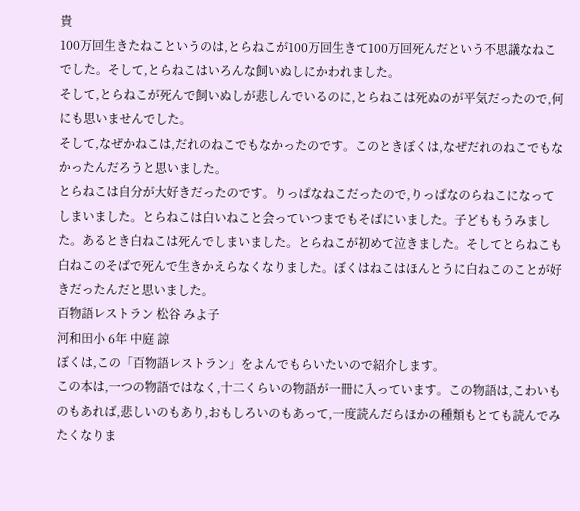貴
100万回生きたねこというのは,とらねこが100万回生きて100万回死んだという不思議なねこでした。そして,とらねこはいろんな飼いぬしにかわれました。
そして,とらねこが死んで飼いぬしが悲しんでいるのに,とらねこは死ぬのが平気だったので,何にも思いませんでした。
そして,なぜかねこは,だれのねこでもなかったのです。このときぼくは,なぜだれのねこでもなかったんだろうと思いました。
とらねこは自分が大好きだったのです。りっぱなねこだったので,りっぱなのらねこになってしまいました。とらねこは白いねこと会っていつまでもそばにいました。子どももうみました。あるとき白ねこは死んでしまいました。とらねこが初めて泣きました。そしてとらねこも白ねこのそばで死んで生きかえらなくなりました。ぼくはねこはほんとうに白ねこのことが好きだったんだと思いました。
百物語レストラン 松谷 みよ子
河和田小 6年 中庭 諒
ぼくは,この「百物語レストラン」をよんでもらいたいので紹介します。
この本は,一つの物語ではなく,十二くらいの物語が一冊に入っています。この物語は,こわいものもあれば,悲しいのもあり,おもしろいのもあって,一度読んだらほかの種類もとても読んでみたくなりま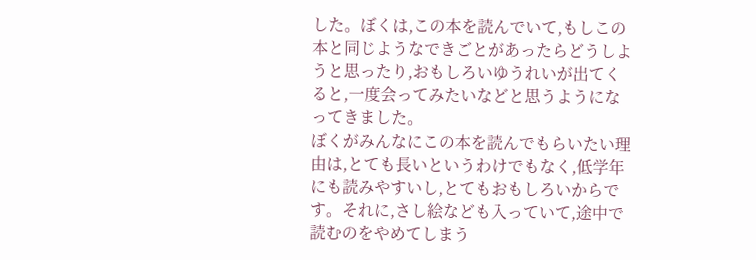した。ぼくは,この本を読んでいて,もしこの本と同じようなできごとがあったらどうしようと思ったり,おもしろいゆうれいが出てくると,一度会ってみたいなどと思うようになってきました。
ぼくがみんなにこの本を読んでもらいたい理由は,とても長いというわけでもなく,低学年にも読みやすいし,とてもおもしろいからです。それに,さし絵なども入っていて,途中で読むのをやめてしまう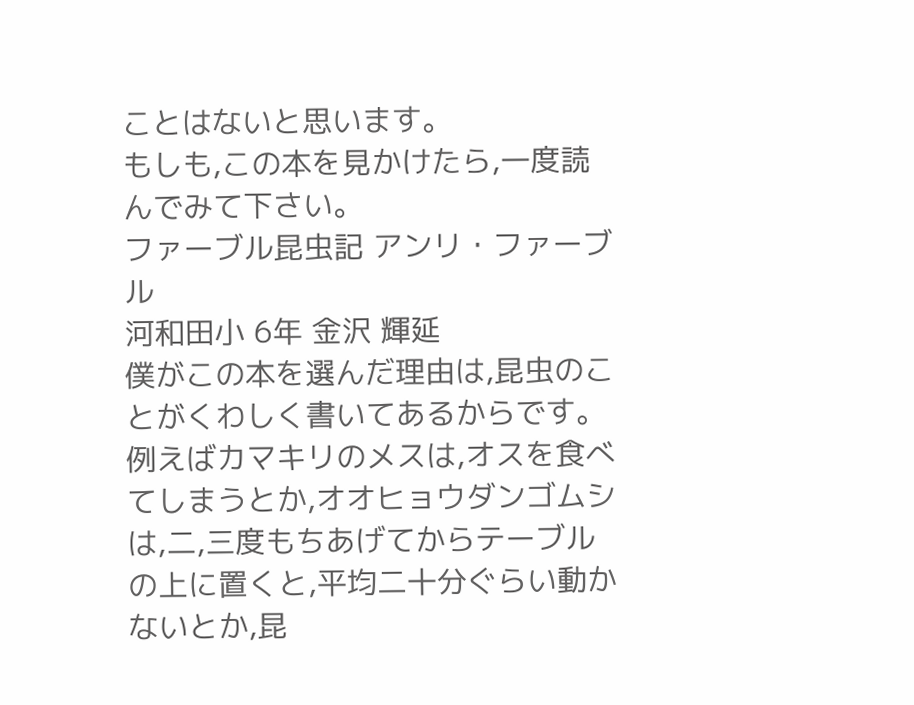ことはないと思います。
もしも,この本を見かけたら,一度読んでみて下さい。
ファーブル昆虫記 アンリ・ファーブル
河和田小 6年 金沢 輝延
僕がこの本を選んだ理由は,昆虫のことがくわしく書いてあるからです。例えばカマキリのメスは,オスを食べてしまうとか,オオヒョウダンゴムシは,二,三度もちあげてからテーブルの上に置くと,平均二十分ぐらい動かないとか,昆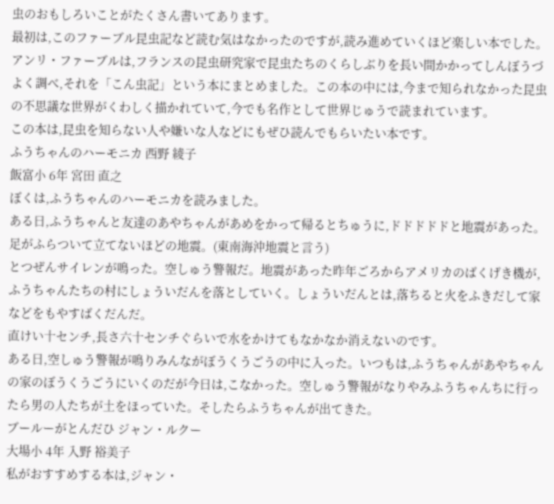虫のおもしろいことがたくさん書いてあります。
最初は,このファーブル昆虫記など読む気はなかったのですが,読み進めていくほど楽しい本でした。
アンリ・ファーブルは,フランスの昆虫研究家で昆虫たちのくらしぶりを長い間かかってしんぼうづよく調べ,それを「こん虫記」という本にまとめました。この本の中には,今まで知られなかった昆虫の不思議な世界がくわしく描かれていて,今でも名作として世界じゅうで読まれています。
この本は,昆虫を知らない人や嫌いな人などにもぜひ読んでもらいたい本です。
ふうちゃんのハーモニカ 西野 綾子
飯富小 6年 宮田 直之
ぼくは,ふうちゃんのハーモニカを読みました。
ある日,ふうちゃんと友達のあやちゃんがあめをかって帰るとちゅうに,ドドドドドと地震があった。足がふらついて立てないほどの地震。(東南海沖地震と言う)
とつぜんサイレンが鳴った。空しゅう警報だ。地震があった昨年ごろからアメリカのばくげき機が,ふうちゃんたちの村にしょういだんを落としていく。しょういだんとは,落ちると火をふきだして家などをもやすばくだんだ。
直けい十センチ,長さ六十センチぐらいで水をかけてもなかなか消えないのです。
ある日,空しゅう警報が鳴りみんながぼうくうごうの中に入った。いつもは,ふうちゃんがあやちゃんの家のぼうくうごうにいくのだが今日は,こなかった。空しゅう警報がなりやみふうちゃんちに行ったら男の人たちが土をほっていた。そしたらふうちゃんが出てきた。
ブールーがとんだひ ジャン・ルクー
大場小 4年 入野 裕美子
私がおすすめする本は,ジャン・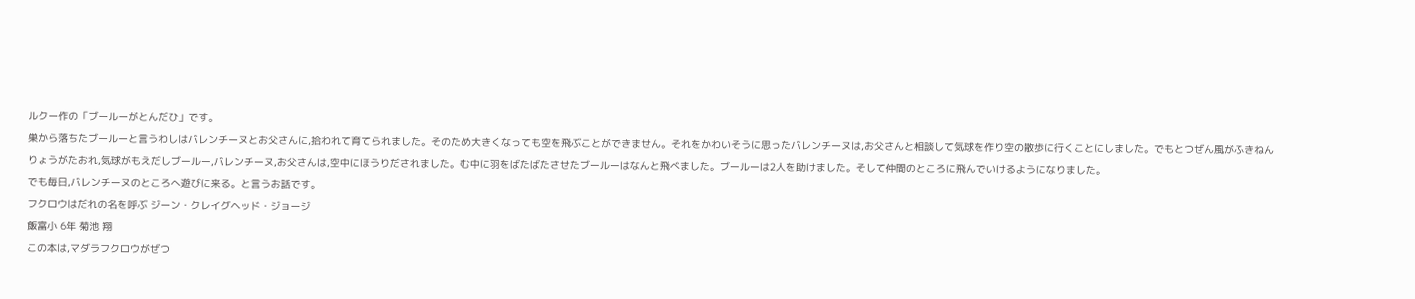ルクー作の「ブールーがとんだひ」です。
巣から落ちたブールーと言うわしはバレンチーヌとお父さんに,拾われて育てられました。そのため大きくなっても空を飛ぶことができません。それをかわいそうに思ったバレンチーヌは,お父さんと相談して気球を作り空の散歩に行くことにしました。でもとつぜん風がふきねんりょうがたおれ,気球がもえだしブールー,バレンチーヌ,お父さんは,空中にほうりだされました。む中に羽をばたばたさせたブールーはなんと飛べました。ブールーは2人を助けました。そして仲間のところに飛んでいけるようになりました。
でも毎日,バレンチーヌのところへ遊びに来る。と言うお話です。
フクロウはだれの名を呼ぶ ジーン・クレイグヘッド・ジョージ
飯富小 6年 菊池 翔
この本は,マダラフクロウがぜつ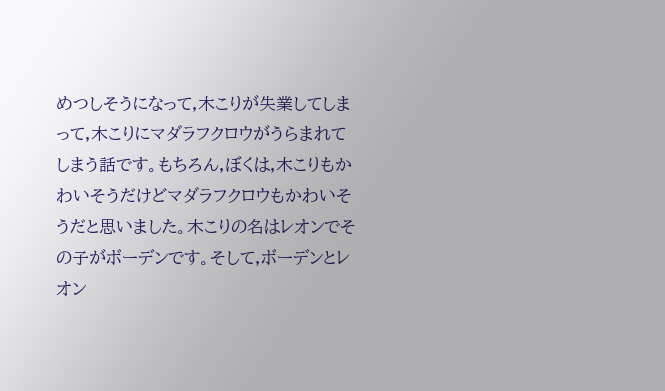めつしそうになって,木こりが失業してしまって,木こりにマダラフクロウがうらまれてしまう話です。もちろん,ぼくは,木こりもかわいそうだけどマダラフクロウもかわいそうだと思いました。木こりの名はレオンでその子がボーデンです。そして,ボーデンとレオン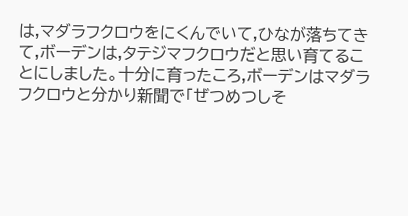は,マダラフクロウをにくんでいて,ひなが落ちてきて,ボーデンは,タテジマフクロウだと思い育てることにしました。十分に育ったころ,ボーデンはマダラフクロウと分かり新聞で「ぜつめつしそ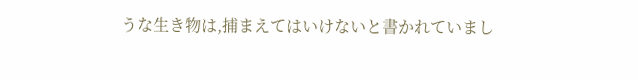うな生き物は,捕まえてはいけないと書かれていまし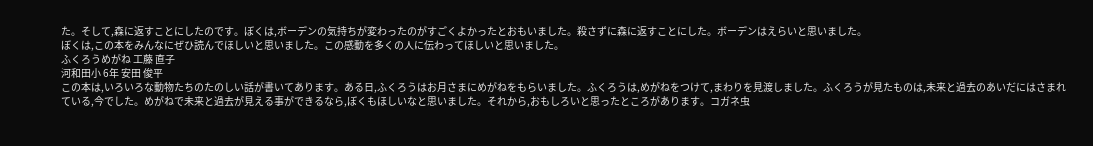た。そして,森に返すことにしたのです。ぼくは,ボーデンの気持ちが変わったのがすごくよかったとおもいました。殺さずに森に返すことにした。ボーデンはえらいと思いました。
ぼくは,この本をみんなにぜひ読んでほしいと思いました。この感動を多くの人に伝わってほしいと思いました。
ふくろうめがね 工藤 直子
河和田小 6年 安田 俊平
この本は,いろいろな動物たちのたのしい話が書いてあります。ある日,ふくろうはお月さまにめがねをもらいました。ふくろうは,めがねをつけて,まわりを見渡しました。ふくろうが見たものは,未来と過去のあいだにはさまれている,今でした。めがねで未来と過去が見える事ができるなら,ぼくもほしいなと思いました。それから,おもしろいと思ったところがあります。コガネ虫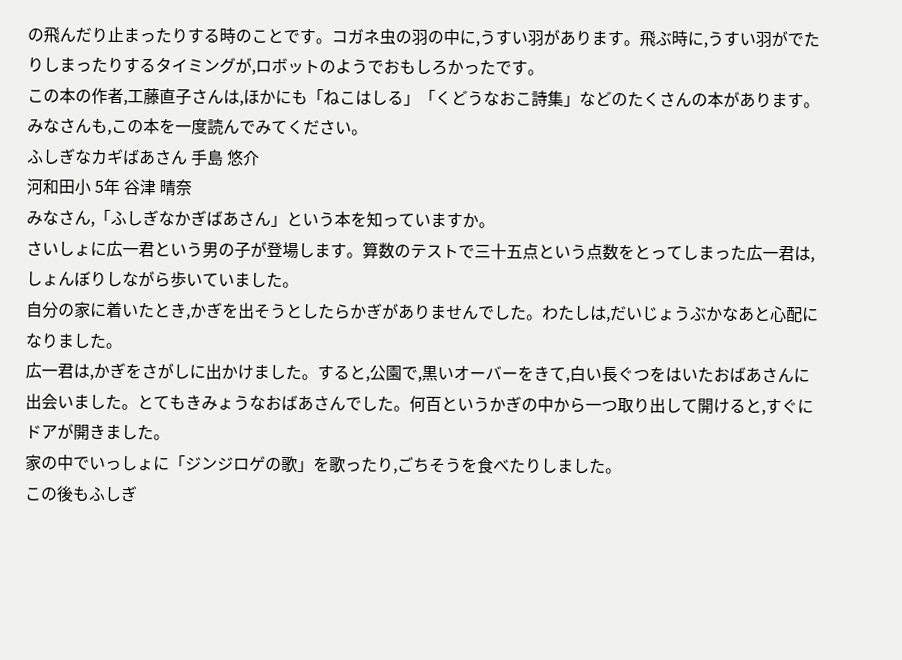の飛んだり止まったりする時のことです。コガネ虫の羽の中に,うすい羽があります。飛ぶ時に,うすい羽がでたりしまったりするタイミングが,ロボットのようでおもしろかったです。
この本の作者,工藤直子さんは,ほかにも「ねこはしる」「くどうなおこ詩集」などのたくさんの本があります。
みなさんも,この本を一度読んでみてください。
ふしぎなカギばあさん 手島 悠介
河和田小 5年 谷津 晴奈
みなさん,「ふしぎなかぎばあさん」という本を知っていますか。
さいしょに広一君という男の子が登場します。算数のテストで三十五点という点数をとってしまった広一君は,しょんぼりしながら歩いていました。
自分の家に着いたとき,かぎを出そうとしたらかぎがありませんでした。わたしは,だいじょうぶかなあと心配になりました。
広一君は,かぎをさがしに出かけました。すると,公園で,黒いオーバーをきて,白い長ぐつをはいたおばあさんに出会いました。とてもきみょうなおばあさんでした。何百というかぎの中から一つ取り出して開けると,すぐにドアが開きました。
家の中でいっしょに「ジンジロゲの歌」を歌ったり,ごちそうを食べたりしました。
この後もふしぎ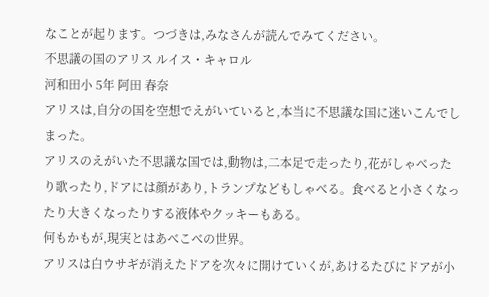なことが起ります。つづきは,みなさんが読んでみてください。
不思議の国のアリス ルイス・キャロル
河和田小 5年 阿田 春奈
アリスは,自分の国を空想でえがいていると,本当に不思議な国に迷いこんでしまった。
アリスのえがいた不思議な国では,動物は,二本足で走ったり,花がしゃべったり歌ったり,ドアには顔があり,トランプなどもしゃべる。食べると小さくなったり大きくなったりする液体やクッキーもある。
何もかもが,現実とはあべこべの世界。
アリスは白ウサギが消えたドアを次々に開けていくが,あけるたびにドアが小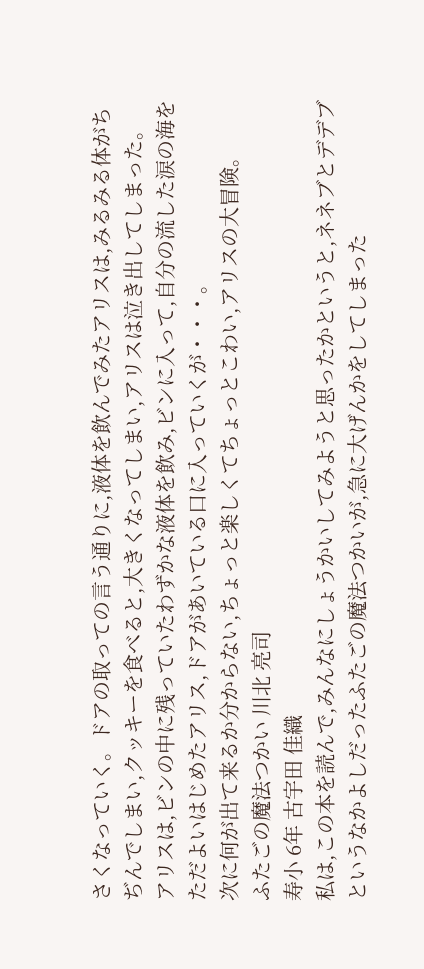さくなっていく。ドアの取っての言う通りに,液体を飲んでみたアリスは,みるみる体がちぢんでしまい,クッキーを食べると,大きくなってしまい,アリスは泣き出してしまった。
アリスは,ビンの中に残っていたわずかな液体を飲み,ビンに入って,自分の流した涙の海をただよいはじめたアリス,ドアがあいている口に入っていくが・・・。
次に何が出て来るか分からない,ちょっと楽しくてちょっとこわい,アリスの大冒険。
ふたごの魔法つかい 川北 亮司
寿小 6年 古宇田 佳織
私は,この本を読んで,みんなにしょうかいしてみようと思ったかというと,ネネブとデデブというなかよしだったふたごの魔法つかいが,急に大げんかをしてしまった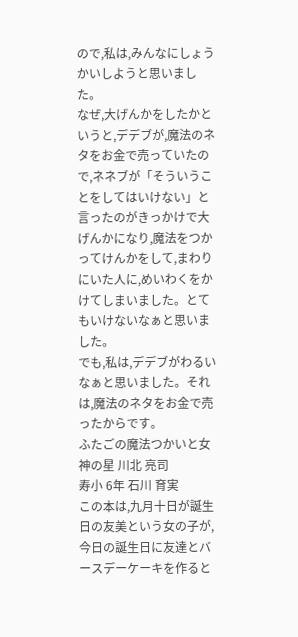ので,私は,みんなにしょうかいしようと思いました。
なぜ,大げんかをしたかというと,デデブが,魔法のネタをお金で売っていたので,ネネブが「そういうことをしてはいけない」と言ったのがきっかけで大げんかになり,魔法をつかってけんかをして,まわりにいた人に,めいわくをかけてしまいました。とてもいけないなぁと思いました。
でも,私は,デデブがわるいなぁと思いました。それは,魔法のネタをお金で売ったからです。
ふたごの魔法つかいと女神の星 川北 亮司
寿小 6年 石川 育実
この本は,九月十日が誕生日の友美という女の子が,今日の誕生日に友達とバースデーケーキを作ると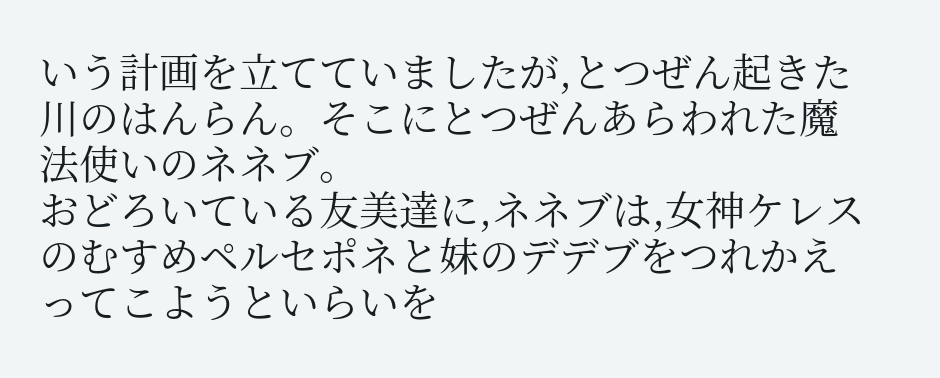いう計画を立てていましたが,とつぜん起きた川のはんらん。そこにとつぜんあらわれた魔法使いのネネブ。
おどろいている友美達に,ネネブは,女神ケレスのむすめペルセポネと妹のデデブをつれかえってこようといらいを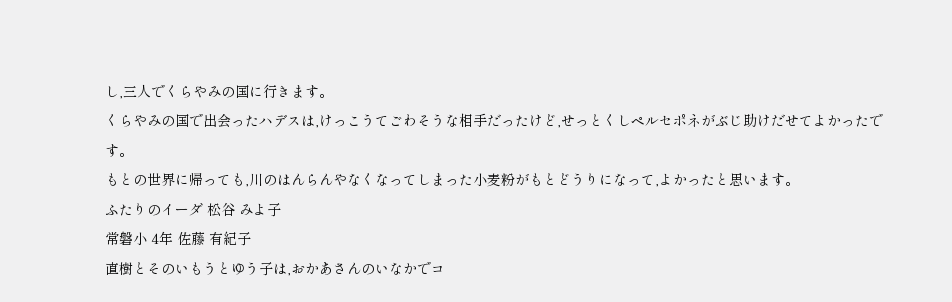し,三人でくらやみの国に行きます。
くらやみの国で出会ったハデスは,けっこうてごわそうな相手だったけど,せっとくしペルセポネがぶじ助けだせてよかったです。
もとの世界に帰っても,川のはんらんやなくなってしまった小麦粉がもとどうりになって,よかったと思います。
ふたりのイーダ 松谷 みよ子
常磐小 4年 佐藤 有紀子
直樹とそのいもうとゆう子は,おかあさんのいなかでコ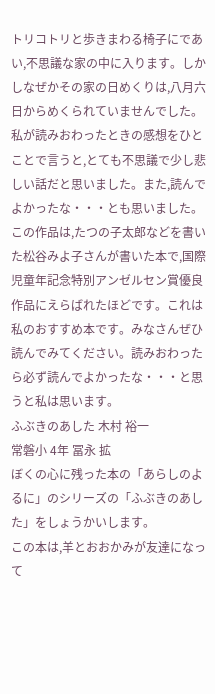トリコトリと歩きまわる椅子にであい,不思議な家の中に入ります。しかしなぜかその家の日めくりは,八月六日からめくられていませんでした。私が読みおわったときの感想をひとことで言うと,とても不思議で少し悲しい話だと思いました。また,読んでよかったな・・・とも思いました。
この作品は,たつの子太郎などを書いた松谷みよ子さんが書いた本で,国際児童年記念特別アンゼルセン賞優良作品にえらばれたほどです。これは私のおすすめ本です。みなさんぜひ読んでみてください。読みおわったら必ず読んでよかったな・・・と思うと私は思います。
ふぶきのあした 木村 裕一
常磐小 4年 冨永 拡
ぼくの心に残った本の「あらしのよるに」のシリーズの「ふぶきのあした」をしょうかいします。
この本は,羊とおおかみが友達になって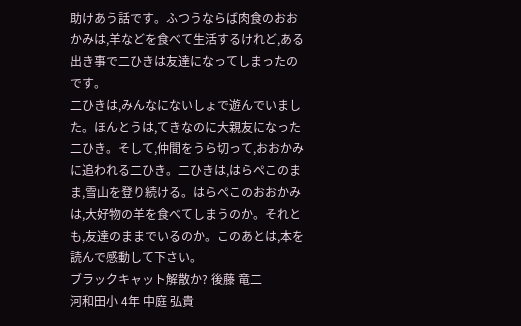助けあう話です。ふつうならば肉食のおおかみは,羊などを食べて生活するけれど,ある出き事で二ひきは友達になってしまったのです。
二ひきは,みんなにないしょで遊んでいました。ほんとうは,てきなのに大親友になった二ひき。そして,仲間をうら切って,おおかみに追われる二ひき。二ひきは,はらぺこのまま,雪山を登り続ける。はらぺこのおおかみは,大好物の羊を食べてしまうのか。それとも,友達のままでいるのか。このあとは,本を読んで感動して下さい。
ブラックキャット解散か? 後藤 竜二
河和田小 4年 中庭 弘貴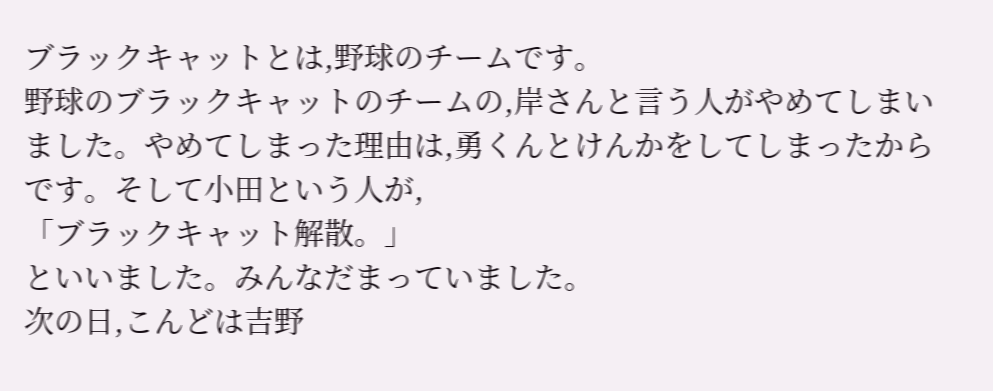ブラックキャットとは,野球のチームです。
野球のブラックキャットのチームの,岸さんと言う人がやめてしまいました。やめてしまった理由は,勇くんとけんかをしてしまったからです。そして小田という人が,
「ブラックキャット解散。」
といいました。みんなだまっていました。
次の日,こんどは吉野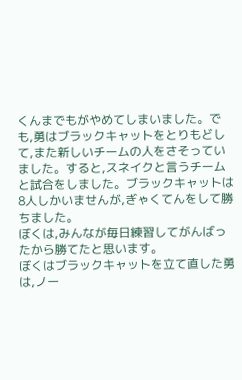くんまでもがやめてしまいました。でも,勇はブラックキャットをとりもどして,また新しいチームの人をさそっていました。すると,スネイクと言うチームと試合をしました。ブラックキャットは8人しかいませんが,ぎゃくてんをして勝ちました。
ぼくは,みんなが毎日練習してがんばったから勝てたと思います。
ぼくはブラックキャットを立て直した勇は,ノー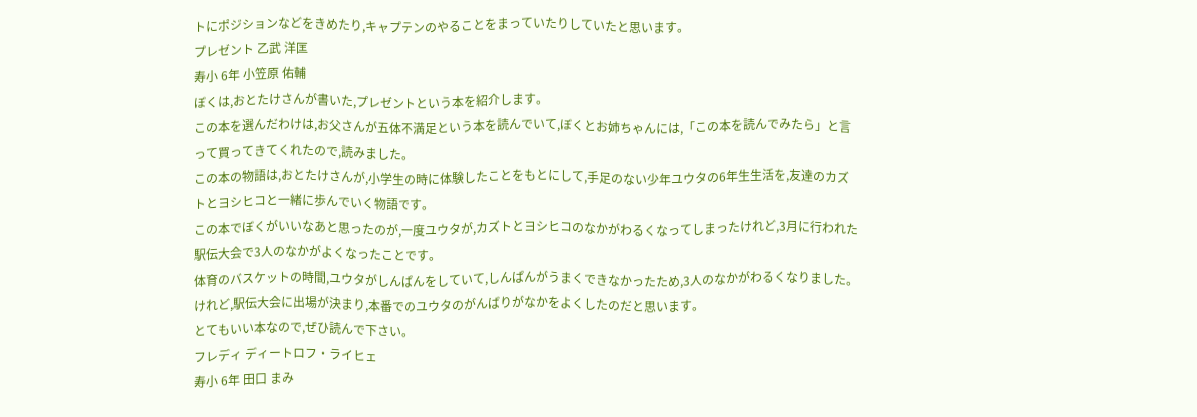トにポジションなどをきめたり,キャプテンのやることをまっていたりしていたと思います。
プレゼント 乙武 洋匡
寿小 6年 小笠原 佑輔
ぼくは,おとたけさんが書いた,プレゼントという本を紹介します。
この本を選んだわけは,お父さんが五体不満足という本を読んでいて,ぼくとお姉ちゃんには,「この本を読んでみたら」と言って買ってきてくれたので,読みました。
この本の物語は,おとたけさんが,小学生の時に体験したことをもとにして,手足のない少年ユウタの6年生生活を,友達のカズトとヨシヒコと一緒に歩んでいく物語です。
この本でぼくがいいなあと思ったのが,一度ユウタが,カズトとヨシヒコのなかがわるくなってしまったけれど,3月に行われた駅伝大会で3人のなかがよくなったことです。
体育のバスケットの時間,ユウタがしんぱんをしていて,しんぱんがうまくできなかったため,3人のなかがわるくなりました。けれど,駅伝大会に出場が決まり,本番でのユウタのがんばりがなかをよくしたのだと思います。
とてもいい本なので,ぜひ読んで下さい。
フレディ ディートロフ・ライヒェ
寿小 6年 田口 まみ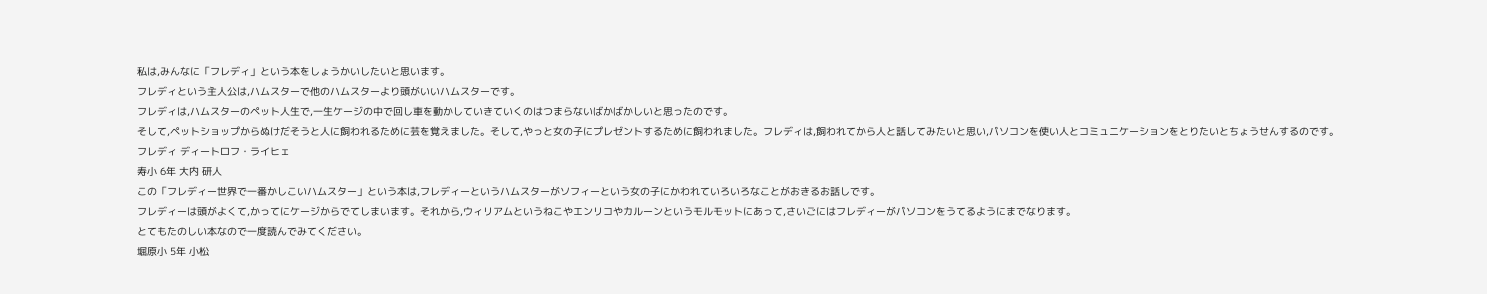私は,みんなに「フレディ」という本をしょうかいしたいと思います。
フレディという主人公は,ハムスターで他のハムスターより頭がいいハムスターです。
フレディは,ハムスターのペット人生で,一生ケージの中で回し車を動かしていきていくのはつまらないばかばかしいと思ったのです。
そして,ペットショップからぬけだそうと人に飼われるために芸を覚えました。そして,やっと女の子にプレゼントするために飼われました。フレディは,飼われてから人と話してみたいと思い,パソコンを使い人とコミュニケーションをとりたいとちょうせんするのです。
フレディ ディートロフ・ライヒェ
寿小 6年 大内 研人
この「フレディー世界で一番かしこいハムスター」という本は,フレディーというハムスターがソフィーという女の子にかわれていろいろなことがおきるお話しです。
フレディーは頭がよくて,かってにケージからでてしまいます。それから,ウィリアムというねこやエンリコやカルーンというモルモットにあって,さいごにはフレディーがパソコンをうてるようにまでなります。
とてもたのしい本なので一度読んでみてください。
堀原小 5年 小松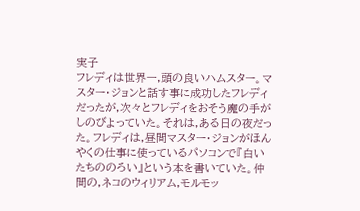実子
フレディは世界一,頭の良いハムスター。マスター・ジョンと話す事に成功したフレディだったが,次々とフレディをおそう魔の手がしのびよっていた。それは,ある日の夜だった。フレディは,昼間マスター・ジョンがほんやくの仕事に使っているパソコンで『白いたちののろい』という本を書いていた。仲間の,ネコのウィリアム,モルモッ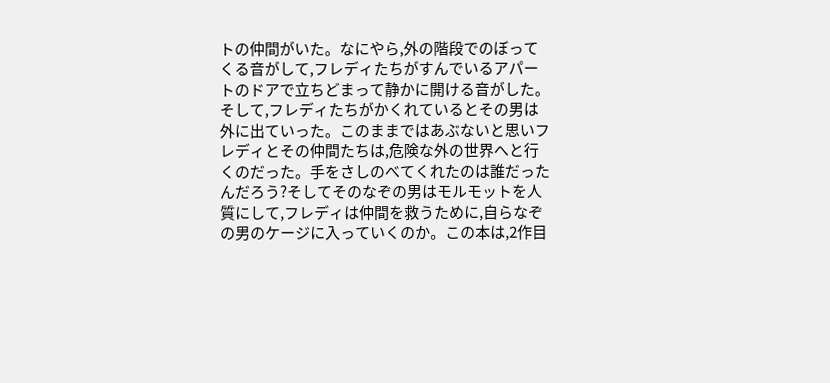トの仲間がいた。なにやら,外の階段でのぼってくる音がして,フレディたちがすんでいるアパートのドアで立ちどまって静かに開ける音がした。そして,フレディたちがかくれているとその男は外に出ていった。このままではあぶないと思いフレディとその仲間たちは,危険な外の世界へと行くのだった。手をさしのべてくれたのは誰だったんだろう?そしてそのなぞの男はモルモットを人質にして,フレディは仲間を救うために,自らなぞの男のケージに入っていくのか。この本は,2作目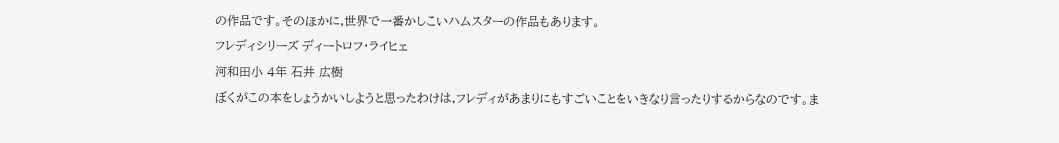の作品です。そのほかに,世界で一番かしこいハムスターの作品もあります。
フレディシリーズ ディートロフ・ライヒェ
河和田小 4年 石井 広樹
ぼくがこの本をしょうかいしようと思ったわけは,フレディがあまりにもすごいことをいきなり言ったりするからなのです。ま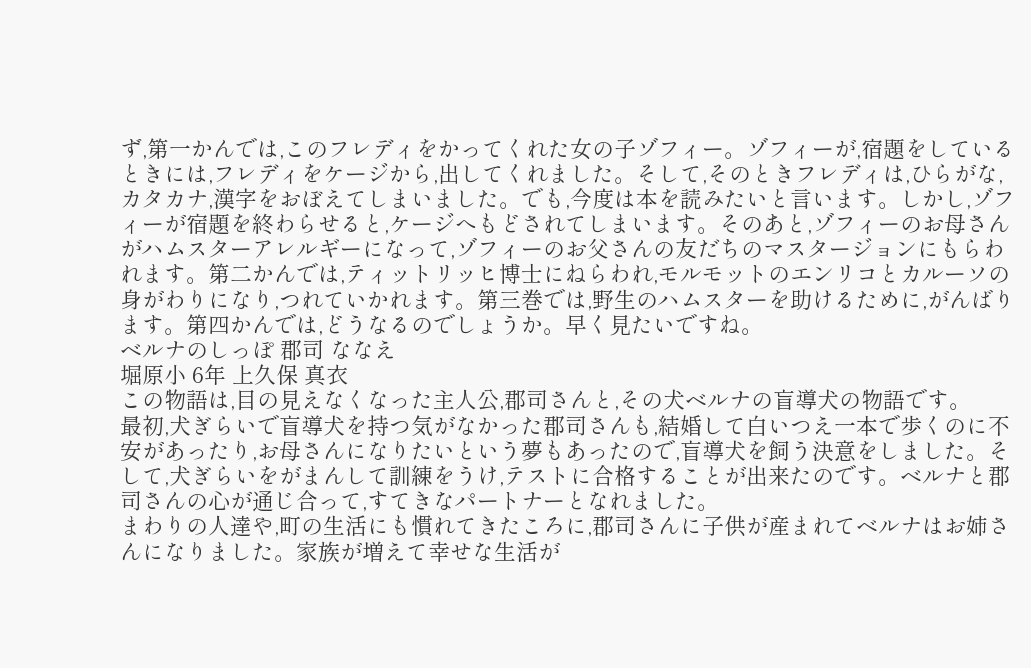ず,第一かんでは,このフレディをかってくれた女の子ゾフィー。ゾフィーが,宿題をしているときには,フレディをケージから,出してくれました。そして,そのときフレディは,ひらがな,カタカナ,漢字をおぼえてしまいました。でも,今度は本を読みたいと言います。しかし,ゾフィーが宿題を終わらせると,ケージへもどされてしまいます。そのあと,ゾフィーのお母さんがハムスターアレルギーになって,ゾフィーのお父さんの友だちのマスタージョンにもらわれます。第二かんでは,ティットリッヒ博士にねらわれ,モルモットのエンリコとカルーソの身がわりになり,つれていかれます。第三巻では,野生のハムスターを助けるために,がんばります。第四かんでは,どうなるのでしょうか。早く見たいですね。
ベルナのしっぽ 郡司 ななえ
堀原小 6年 上久保 真衣
この物語は,目の見えなくなった主人公,郡司さんと,その犬ベルナの盲導犬の物語です。
最初,犬ぎらいで盲導犬を持つ気がなかった郡司さんも,結婚して白いつえ一本で歩くのに不安があったり,お母さんになりたいという夢もあったので,盲導犬を飼う決意をしました。そして,犬ぎらいをがまんして訓練をうけ,テストに合格することが出来たのです。ベルナと郡司さんの心が通じ合って,すてきなパートナーとなれました。
まわりの人達や,町の生活にも慣れてきたころに,郡司さんに子供が産まれてベルナはお姉さんになりました。家族が増えて幸せな生活が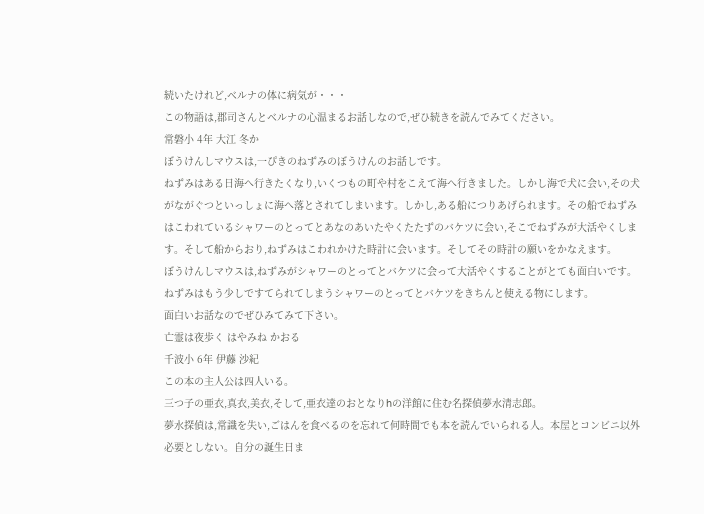続いたけれど,ベルナの体に病気が・・・
この物語は,郡司さんとベルナの心温まるお話しなので,ぜひ続きを読んでみてください。
常磐小 4年 大江 冬か
ぼうけんしマウスは,一ぴきのねずみのぼうけんのお話しです。
ねずみはある日海へ行きたくなり,いくつもの町や村をこえて海へ行きました。しかし海で犬に会い,その犬がながぐつといっしょに海へ落とされてしまいます。しかし,ある船につりあげられます。その船でねずみはこわれているシャワーのとってとあなのあいたやくたたずのバケツに会い,そこでねずみが大活やくします。そして船からおり,ねずみはこわれかけた時計に会います。そしてその時計の願いをかなえます。
ぼうけんしマウスは,ねずみがシャワーのとってとバケツに会って大活やくすることがとても面白いです。ねずみはもう少しですてられてしまうシャワーのとってとバケツをきちんと使える物にします。
面白いお話なのでぜひみてみて下さい。
亡霊は夜歩く はやみね かおる
千波小 6年 伊藤 沙紀
この本の主人公は四人いる。
三つ子の亜衣,真衣,美衣,そして,亜衣達のおとなりhの洋館に住む名探偵夢水清志郎。
夢水探偵は,常識を失い,ごはんを食べるのを忘れて何時間でも本を読んでいられる人。本屋とコンビニ以外必要としない。自分の誕生日ま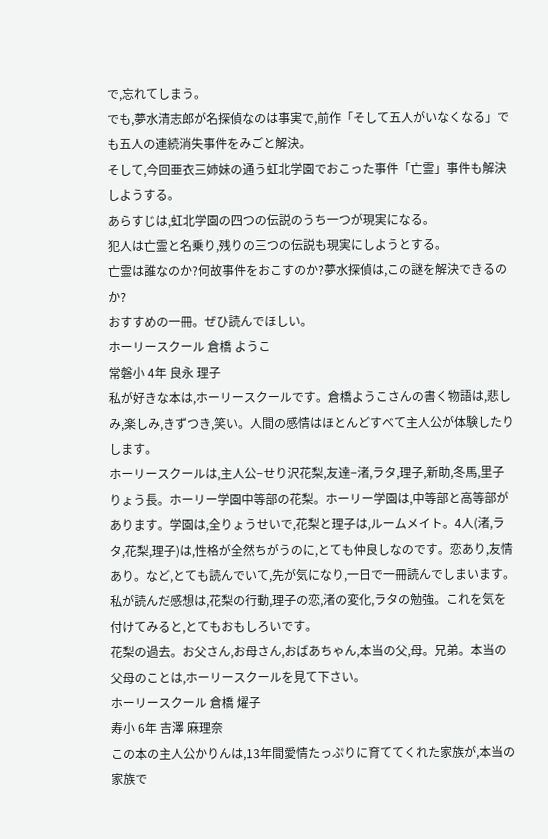で,忘れてしまう。
でも,夢水清志郎が名探偵なのは事実で,前作「そして五人がいなくなる」でも五人の連続消失事件をみごと解決。
そして,今回亜衣三姉妹の通う虹北学園でおこった事件「亡霊」事件も解決しようする。
あらすじは,虹北学園の四つの伝説のうち一つが現実になる。
犯人は亡霊と名乗り,残りの三つの伝説も現実にしようとする。
亡霊は誰なのか?何故事件をおこすのか?夢水探偵は,この謎を解決できるのか?
おすすめの一冊。ぜひ読んでほしい。
ホーリースクール 倉橋 ようこ
常磐小 4年 良永 理子
私が好きな本は,ホーリースクールです。倉橋ようこさんの書く物語は,悲しみ,楽しみ,きずつき,笑い。人間の感情はほとんどすべて主人公が体験したりします。
ホーリースクールは,主人公−せり沢花梨,友達−渚,ラタ,理子,新助,冬馬,里子りょう長。ホーリー学園中等部の花梨。ホーリー学園は,中等部と高等部があります。学園は,全りょうせいで,花梨と理子は,ルームメイト。4人(渚,ラタ,花梨,理子)は,性格が全然ちがうのに,とても仲良しなのです。恋あり,友情あり。など,とても読んでいて,先が気になり,一日で一冊読んでしまいます。
私が読んだ感想は,花梨の行動,理子の恋,渚の変化,ラタの勉強。これを気を付けてみると,とてもおもしろいです。
花梨の過去。お父さん,お母さん,おばあちゃん,本当の父,母。兄弟。本当の父母のことは,ホーリースクールを見て下さい。
ホーリースクール 倉橋 燿子
寿小 6年 吉澤 麻理奈
この本の主人公かりんは,13年間愛情たっぷりに育ててくれた家族が,本当の家族で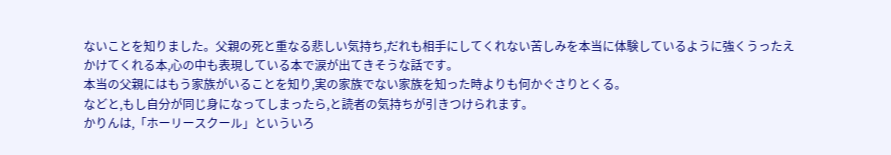ないことを知りました。父親の死と重なる悲しい気持ち,だれも相手にしてくれない苦しみを本当に体験しているように強くうったえかけてくれる本,心の中も表現している本で涙が出てきそうな話です。
本当の父親にはもう家族がいることを知り,実の家族でない家族を知った時よりも何かぐさりとくる。
などと,もし自分が同じ身になってしまったら,と読者の気持ちが引きつけられます。
かりんは,「ホーリースクール」といういろ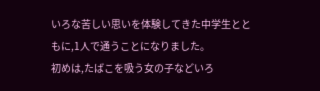いろな苦しい思いを体験してきた中学生とともに,1人で通うことになりました。
初めは,たばこを吸う女の子などいろ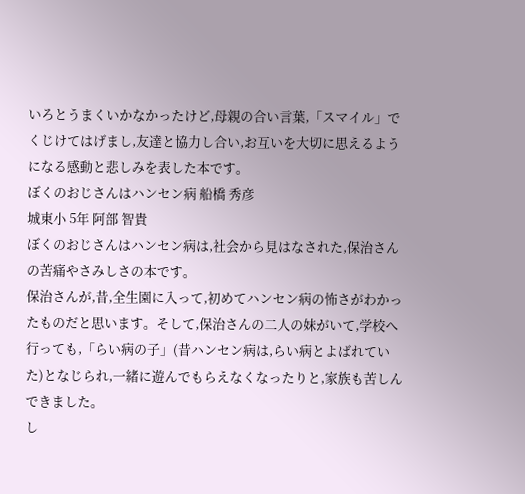いろとうまくいかなかったけど,母親の合い言葉,「スマイル」でくじけてはげまし,友達と協力し合い,お互いを大切に思えるようになる感動と悲しみを表した本です。
ぼくのおじさんはハンセン病 船橋 秀彦
城東小 5年 阿部 智貴
ぼくのおじさんはハンセン病は,社会から見はなされた,保治さんの苦痛やさみしさの本です。
保治さんが,昔,全生園に入って,初めてハンセン病の怖さがわかったものだと思います。そして,保治さんの二人の妹がいて,学校へ行っても,「らい病の子」(昔ハンセン病は,らい病とよばれていた)となじられ,一緒に遊んでもらえなくなったりと,家族も苦しんできました。
し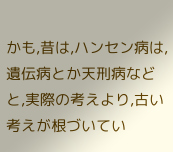かも,昔は,ハンセン病は,遺伝病とか天刑病などと,実際の考えより,古い考えが根づいてい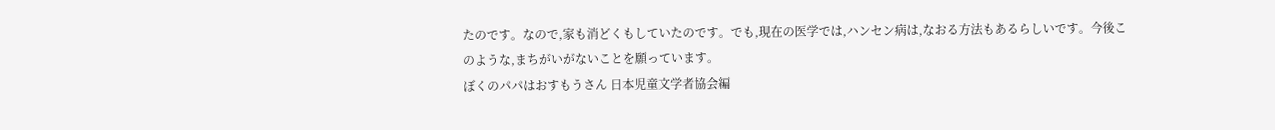たのです。なので,家も消どくもしていたのです。でも,現在の医学では,ハンセン病は,なおる方法もあるらしいです。今後このような,まちがいがないことを願っています。
ぼくのパパはおすもうさん 日本児童文学者協会編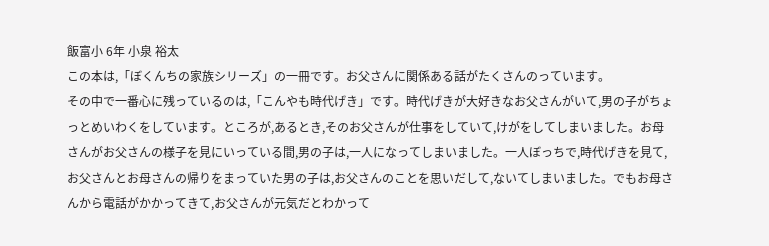飯富小 6年 小泉 裕太
この本は,「ぼくんちの家族シリーズ」の一冊です。お父さんに関係ある話がたくさんのっています。
その中で一番心に残っているのは,「こんやも時代げき」です。時代げきが大好きなお父さんがいて,男の子がちょっとめいわくをしています。ところが,あるとき,そのお父さんが仕事をしていて,けがをしてしまいました。お母さんがお父さんの様子を見にいっている間,男の子は,一人になってしまいました。一人ぼっちで,時代げきを見て,お父さんとお母さんの帰りをまっていた男の子は,お父さんのことを思いだして,ないてしまいました。でもお母さんから電話がかかってきて,お父さんが元気だとわかって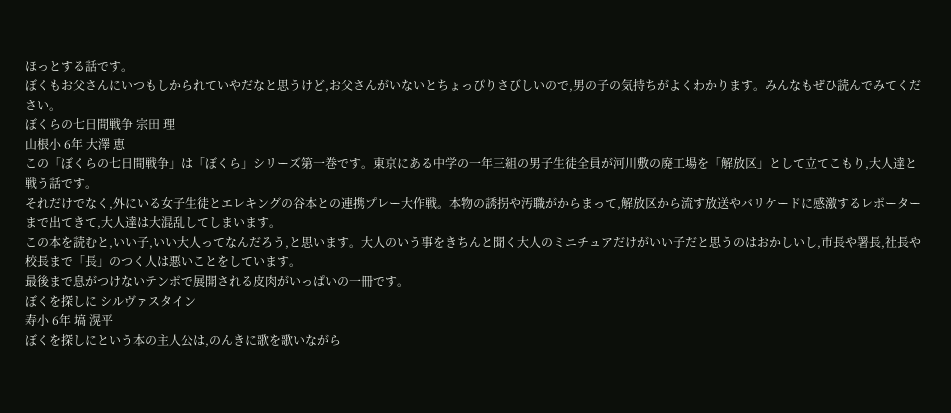ほっとする話です。
ぼくもお父さんにいつもしかられていやだなと思うけど,お父さんがいないとちょっぴりさびしいので,男の子の気持ちがよくわかります。みんなもぜひ読んでみてください。
ぼくらの七日間戦争 宗田 理
山根小 6年 大澤 恵
この「ぼくらの七日間戦争」は「ぼくら」シリーズ第一巻です。東京にある中学の一年三組の男子生徒全員が河川敷の廃工場を「解放区」として立てこもり,大人達と戦う話です。
それだけでなく,外にいる女子生徒とエレキングの谷本との連携プレー大作戦。本物の誘拐や汚職がからまって,解放区から流す放送やバリケードに感激するレポーターまで出てきて,大人達は大混乱してしまいます。
この本を読むと,いい子,いい大人ってなんだろう,と思います。大人のいう事をきちんと聞く大人のミニチュアだけがいい子だと思うのはおかしいし,市長や署長,社長や校長まで「長」のつく人は悪いことをしています。
最後まで息がつけないテンポで展開される皮肉がいっぱいの一冊です。
ぼくを探しに シルヴァスタイン
寿小 6年 塙 滉平
ぼくを探しにという本の主人公は,のんきに歌を歌いながら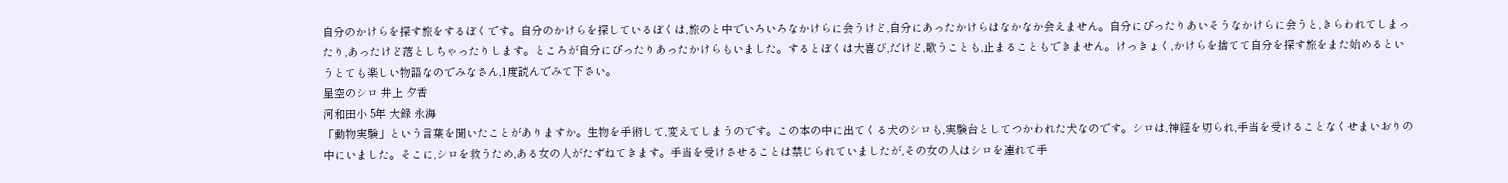自分のかけらを探す旅をするぼくです。自分のかけらを探しているぼくは,旅のと中でいろいろなかけらに会うけど,自分にあったかけらはなかなか会えません。自分にぴったりあいそうなかけらに会うと,きらわれてしまったり,あったけど落としちゃったりします。ところが自分にぴったりあったかけらもいました。するとぼくは大喜び,だけど,歌うことも,止まることもできません。けっきょく,かけらを捨てて自分を探す旅をまた始めるというとても楽しい物語なのでみなさん,1度読んでみて下さい。
星空のシロ 井上 夕香
河和田小 5年 大録 永海
「動物実験」という言葉を聞いたことがありますか。生物を手術して,変えてしまうのです。この本の中に出てくる犬のシロも,実験台としてつかわれた犬なのです。シロは,神経を切られ,手当を受けることなくせまいおりの中にいました。そこに,シロを救うため,ある女の人がたずねてきます。手当を受けさせることは禁じられていましたが,その女の人はシロを連れて手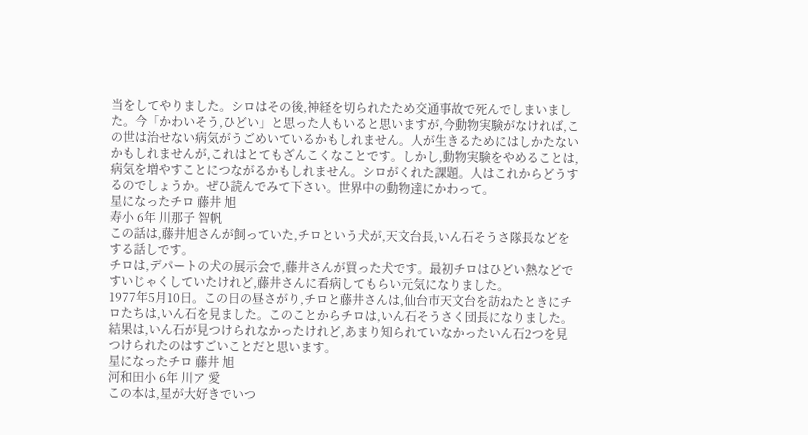当をしてやりました。シロはその後,神経を切られたため交通事故で死んでしまいました。今「かわいそう,ひどい」と思った人もいると思いますが,今動物実験がなければ,この世は治せない病気がうごめいているかもしれません。人が生きるためにはしかたないかもしれませんが,これはとてもざんこくなことです。しかし,動物実験をやめることは,病気を増やすことにつながるかもしれません。シロがくれた課題。人はこれからどうするのでしょうか。ぜひ読んでみて下さい。世界中の動物達にかわって。
星になったチロ 藤井 旭
寿小 6年 川那子 智帆
この話は,藤井旭さんが飼っていた,チロという犬が,天文台長,いん石そうさ隊長などをする話しです。
チロは,デパートの犬の展示会で,藤井さんが買った犬です。最初チロはひどい熱などですいじゃくしていたけれど,藤井さんに看病してもらい元気になりました。
1977年5月10日。この日の昼さがり,チロと藤井さんは,仙台市天文台を訪ねたときにチロたちは,いん石を見ました。このことからチロは,いん石そうさく団長になりました。結果は,いん石が見つけられなかったけれど,あまり知られていなかったいん石2つを見つけられたのはすごいことだと思います。
星になったチロ 藤井 旭
河和田小 6年 川ア 愛
この本は,星が大好きでいつ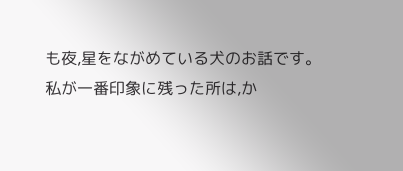も夜,星をながめている犬のお話です。
私が一番印象に残った所は,か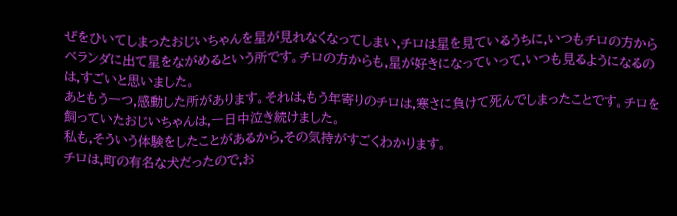ぜをひいてしまったおじいちゃんを星が見れなくなってしまい,チロは星を見ているうちに,いつもチロの方からベランダに出て星をながめるという所です。チロの方からも,星が好きになっていって,いつも見るようになるのは,すごいと思いました。
あともう一つ,感動した所があります。それは,もう年寄りのチロは,寒さに負けて死んでしまったことです。チロを飼っていたおじいちゃんは,一日中泣き続けました。
私も,そういう体験をしたことがあるから,その気持がすごくわかります。
チロは,町の有名な犬だったので,お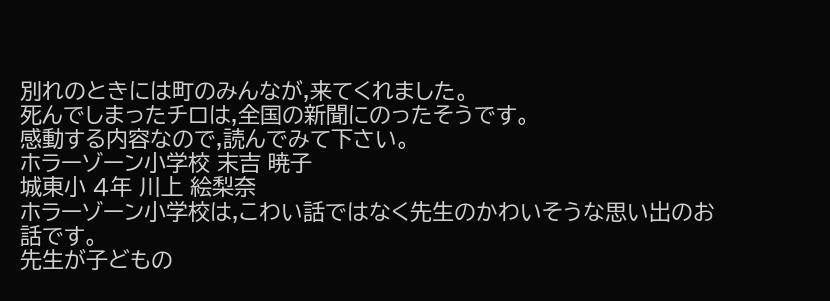別れのときには町のみんなが,来てくれました。
死んでしまったチロは,全国の新聞にのったそうです。
感動する内容なので,読んでみて下さい。
ホラーゾーン小学校 末吉 暁子
城東小 4年 川上 絵梨奈
ホラーゾーン小学校は,こわい話ではなく先生のかわいそうな思い出のお話です。
先生が子どもの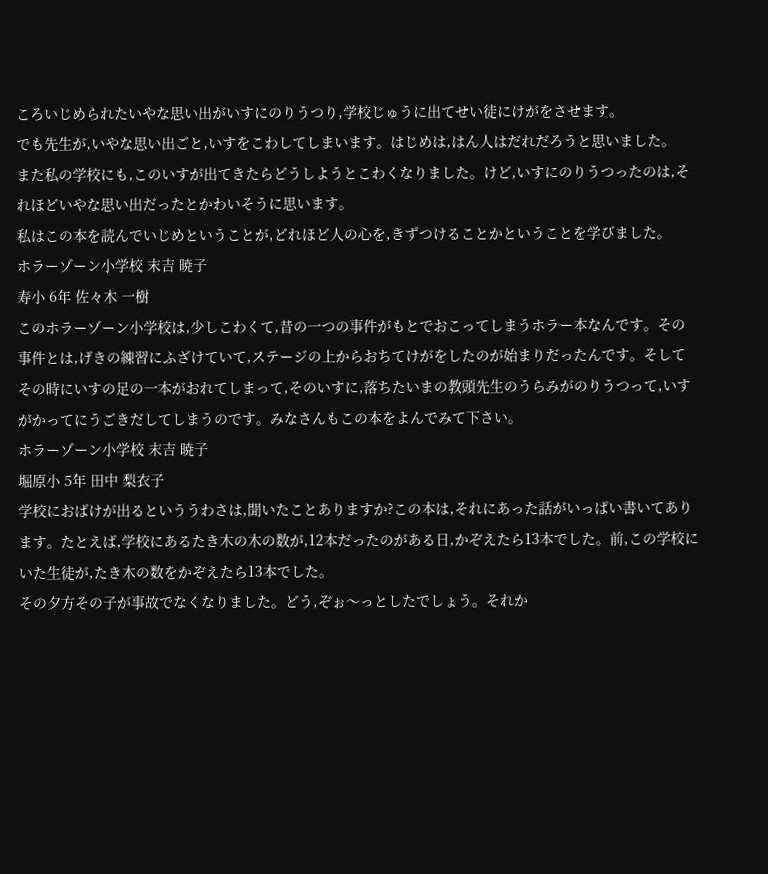ころいじめられたいやな思い出がいすにのりうつり,学校じゅうに出てせい徒にけがをさせます。
でも先生が,いやな思い出ごと,いすをこわしてしまいます。はじめは,はん人はだれだろうと思いました。
また私の学校にも,このいすが出てきたらどうしようとこわくなりました。けど,いすにのりうつったのは,それほどいやな思い出だったとかわいそうに思います。
私はこの本を読んでいじめということが,どれほど人の心を,きずつけることかということを学びました。
ホラーゾーン小学校 末吉 暁子
寿小 6年 佐々木 一樹
このホラーゾーン小学校は,少しこわくて,昔の一つの事件がもとでおこってしまうホラー本なんです。その事件とは,げきの練習にふざけていて,ステージの上からおちてけがをしたのが始まりだったんです。そしてその時にいすの足の一本がおれてしまって,そのいすに,落ちたいまの教頭先生のうらみがのりうつって,いすがかってにうごきだしてしまうのです。みなさんもこの本をよんでみて下さい。
ホラーゾーン小学校 末吉 暁子
堀原小 5年 田中 梨衣子
学校におばけが出るといううわさは,聞いたことありますか?この本は,それにあった話がいっぱい書いてあります。たとえば,学校にあるたき木の木の数が,12本だったのがある日,かぞえたら13本でした。前,この学校にいた生徒が,たき木の数をかぞえたら13本でした。
その夕方その子が事故でなくなりました。どう,ぞぉ〜っとしたでしょう。それか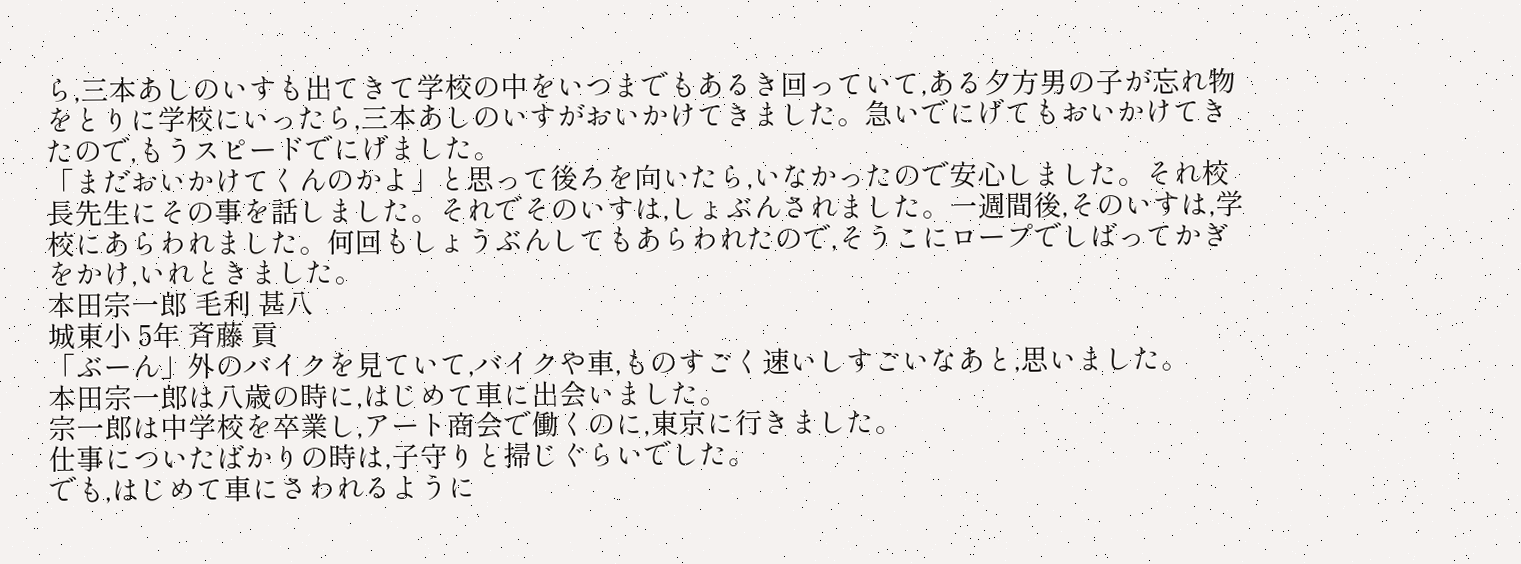ら,三本あしのいすも出てきて学校の中をいつまでもあるき回っていて,ある夕方男の子が忘れ物をとりに学校にいったら,三本あしのいすがおいかけてきました。急いでにげてもおいかけてきたので,もうスピードでにげました。
「まだおいかけてくんのかよ」と思って後ろを向いたら,いなかったので安心しました。それ校長先生にその事を話しました。それでそのいすは,しょぶんされました。一週間後,そのいすは,学校にあらわれました。何回もしょうぶんしてもあらわれたので,そうこにロープでしばってかぎをかけ,いれときました。
本田宗一郎 毛利 甚八
城東小 5年 斉藤 貢
「ぶーん」外のバイクを見ていて,バイクや車,ものすごく速いしすごいなあと,思いました。
本田宗一郎は八歳の時に,はじめて車に出会いました。
宗一郎は中学校を卒業し,アート商会で働くのに,東京に行きました。
仕事についたばかりの時は,子守りと掃じぐらいでした。
でも,はじめて車にさわれるように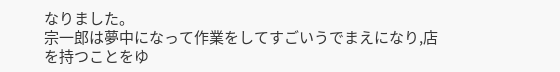なりました。
宗一郎は夢中になって作業をしてすごいうでまえになり,店を持つことをゆ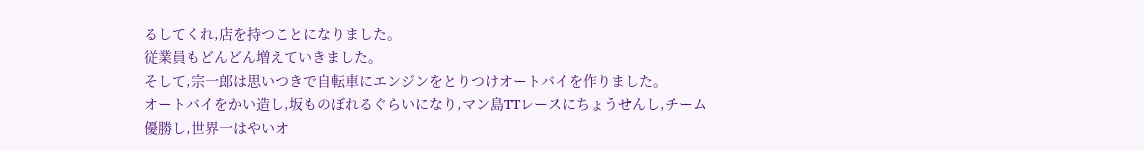るしてくれ,店を持つことになりました。
従業員もどんどん増えていきました。
そして,宗一郎は思いつきで自転車にエンジンをとりつけオートバイを作りました。
オートバイをかい造し,坂ものぼれるぐらいになり,マン島TTレースにちょうせんし,チーム優勝し,世界一はやいオ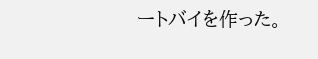ートバイを作った。